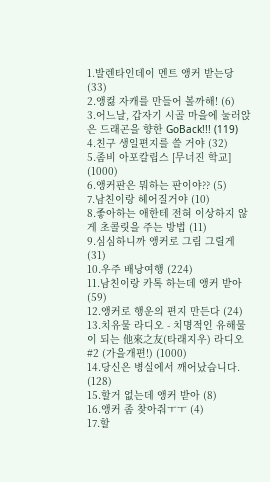1.발렌타인데이 멘트 앵커 받는당 (33)
2.앵컳 자캐를 만들어 볼까해! (6)
3.어느날, 갑자기 시골 마을에 눌러앉은 드래곤을 향한 GoBack!!! (119)
4.친구 생일편지를 쓸 거야 (32)
5.좀비 아포칼립스 [무너진 학교] (1000)
6.앵커판은 뭐하는 판이야?? (5)
7.남친이랑 헤어질거야 (10)
8.좋아하는 애한테 전혀 이상하지 않게 초콜릿을 주는 방법 (11)
9.심심하니까 앵커로 그림 그릴게 (31)
10.우주 배낭여행 (224)
11.남친이랑 카톡 하는데 앵커 받아 (59)
12.앵커로 행운의 편지 만든다 (24)
13.치유물 라디오 - 치명적인 유해물이 되는 他來之友(타래지우) 라디오 #2 (가을개편!) (1000)
14.당신은 병실에서 깨어났습니다. (128)
15.할거 없는데 앵커 받아 (8)
16.앵커 좀 찾아줘ㅜㅜ (4)
17.할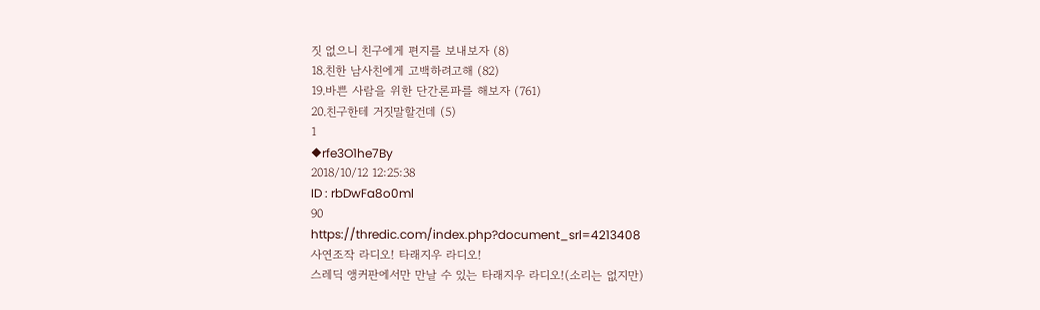짓 없으니 친구에게 편지를 보내보자 (8)
18.친한 남사친에게 고백하려고해 (82)
19.바쁜 사람을 위한 단간론파를 해보자 (761)
20.친구한테 거짓말할건데 (5)
1
◆rfe3O1he7By
2018/10/12 12:25:38
ID : rbDwFa8o0ml
90
https://thredic.com/index.php?document_srl=4213408
사연조작 라디오! 타래지우 라디오!
스레딕 앵커판에서만 만날 수 있는 타래지우 라디오!(소리는 없지만)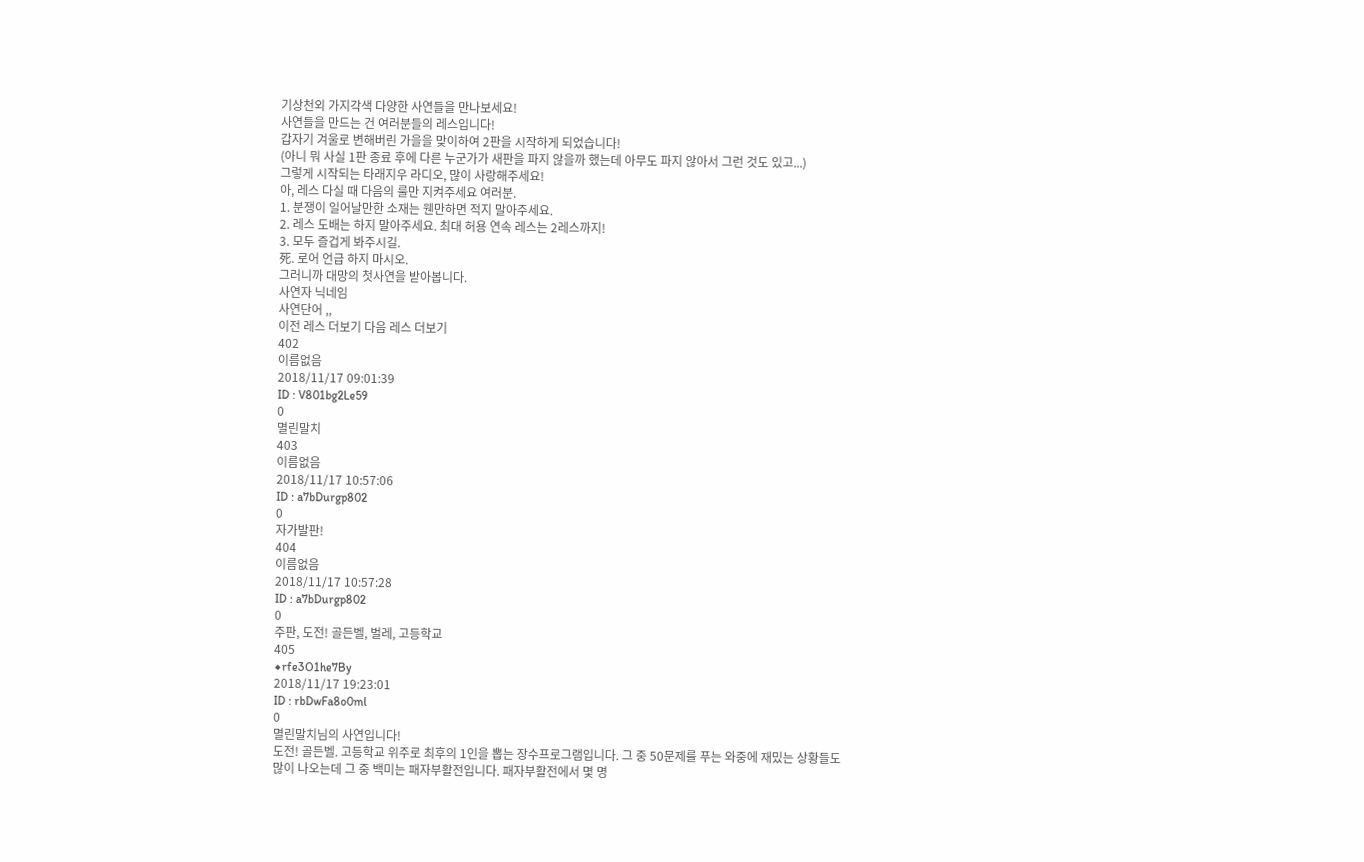기상천외 가지각색 다양한 사연들을 만나보세요!
사연들을 만드는 건 여러분들의 레스입니다!
갑자기 겨울로 변해버린 가을을 맞이하여 2판을 시작하게 되었습니다!
(아니 뭐 사실 1판 종료 후에 다른 누군가가 새판을 파지 않을까 했는데 아무도 파지 않아서 그런 것도 있고...)
그렇게 시작되는 타래지우 라디오, 많이 사랑해주세요!
아, 레스 다실 때 다음의 룰만 지켜주세요 여러분.
1. 분쟁이 일어날만한 소재는 웬만하면 적지 말아주세요.
2. 레스 도배는 하지 말아주세요. 최대 허용 연속 레스는 2레스까지!
3. 모두 즐겁게 봐주시길.
死. 로어 언급 하지 마시오.
그러니까 대망의 첫사연을 받아봅니다.
사연자 닉네임
사연단어 ,,
이전 레스 더보기 다음 레스 더보기
402
이름없음
2018/11/17 09:01:39
ID : V801bg2Le59
0
멸린말치
403
이름없음
2018/11/17 10:57:06
ID : a7bDurgp802
0
자가발판!
404
이름없음
2018/11/17 10:57:28
ID : a7bDurgp802
0
주판, 도전! 골든벨, 벌레, 고등학교
405
◆rfe3O1he7By
2018/11/17 19:23:01
ID : rbDwFa8o0ml
0
멸린말치님의 사연입니다!
도전! 골든벨. 고등학교 위주로 최후의 1인을 뽑는 장수프로그램입니다. 그 중 50문제를 푸는 와중에 재밌는 상황들도 많이 나오는데 그 중 백미는 패자부활전입니다. 패자부활전에서 몇 명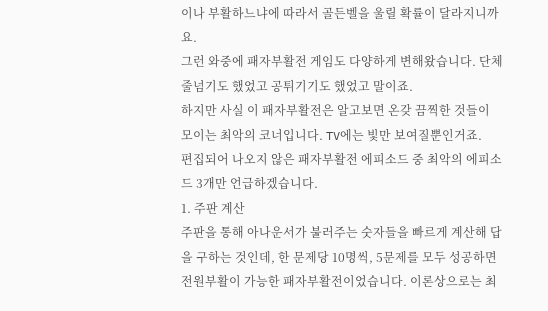이나 부활하느냐에 따라서 골든벨을 울릴 확률이 달라지니까요.
그런 와중에 패자부활전 게임도 다양하게 변해왔습니다. 단체 줄넘기도 했었고 공튀기기도 했었고 말이죠.
하지만 사실 이 패자부활전은 알고보면 온갖 끔찍한 것들이 모이는 최악의 코너입니다. TV에는 빛만 보여질뿐인거죠.
편집되어 나오지 않은 패자부활전 에피소드 중 최악의 에피소드 3개만 언급하겠습니다.
1. 주판 계산
주판을 통해 아나운서가 불러주는 숫자들을 빠르게 계산해 답을 구하는 것인데, 한 문제당 10명씩, 5문제를 모두 성공하면 전원부활이 가능한 패자부활전이었습니다. 이론상으로는 최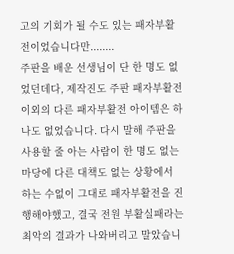고의 기회가 될 수도 있는 패자부활전이었습니다만........
주판을 배운 선생님이 단 한 명도 없었던데다, 제작진도 주판 패자부활전이외의 다른 패자부활전 아이템은 하나도 없었습니다. 다시 말해 주판을 사용할 줄 아는 사람이 한 명도 없는 마당에 다른 대책도 없는 상황에서 하는 수없이 그대로 패자부활전을 진행해야했고, 결국 전원 부활실패라는 최악의 결과가 나와버리고 말았습니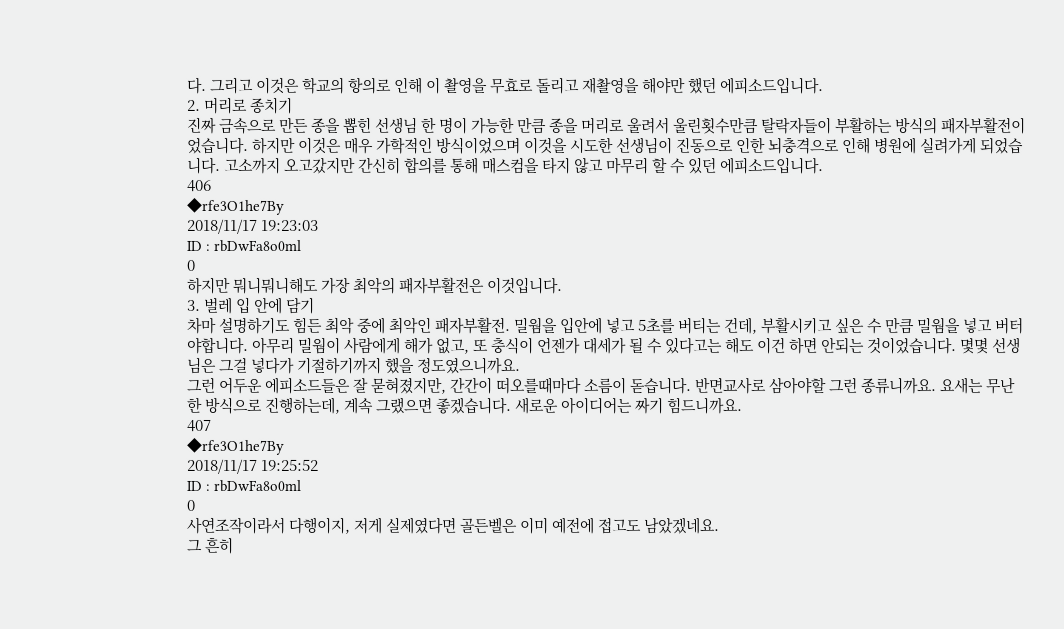다. 그리고 이것은 학교의 항의로 인해 이 촬영을 무효로 돌리고 재촬영을 해야만 했던 에피소드입니다.
2. 머리로 종치기
진짜 금속으로 만든 종을 뽑힌 선생님 한 명이 가능한 만큼 종을 머리로 울려서 울린횟수만큼 탈락자들이 부활하는 방식의 패자부활전이었습니다. 하지만 이것은 매우 가학적인 방식이었으며 이것을 시도한 선생님이 진동으로 인한 뇌충격으로 인해 병원에 실려가게 되었습니다. 고소까지 오고갔지만 간신히 합의를 통해 매스컴을 타지 않고 마무리 할 수 있던 에피소드입니다.
406
◆rfe3O1he7By
2018/11/17 19:23:03
ID : rbDwFa8o0ml
0
하지만 뭐니뭐니해도 가장 최악의 패자부활전은 이것입니다.
3. 벌레 입 안에 담기
차마 설명하기도 힘든 최악 중에 최악인 패자부활전. 밀웜을 입안에 넣고 5초를 버티는 건데, 부활시키고 싶은 수 만큼 밀웜을 넣고 버터야합니다. 아무리 밀웜이 사람에게 해가 없고, 또 충식이 언젠가 대세가 될 수 있다고는 해도 이건 하면 안되는 것이었습니다. 몇몇 선생님은 그걸 넣다가 기절하기까지 했을 정도였으니까요.
그런 어두운 에피소드들은 잘 묻혀졌지만, 간간이 떠오를때마다 소름이 돋습니다. 반면교사로 삼아야할 그런 종류니까요. 요새는 무난한 방식으로 진행하는데, 계속 그랬으면 좋겠습니다. 새로운 아이디어는 짜기 힘드니까요.
407
◆rfe3O1he7By
2018/11/17 19:25:52
ID : rbDwFa8o0ml
0
사연조작이라서 다행이지, 저게 실제였다면 골든벨은 이미 예전에 접고도 남았겠네요.
그 흔히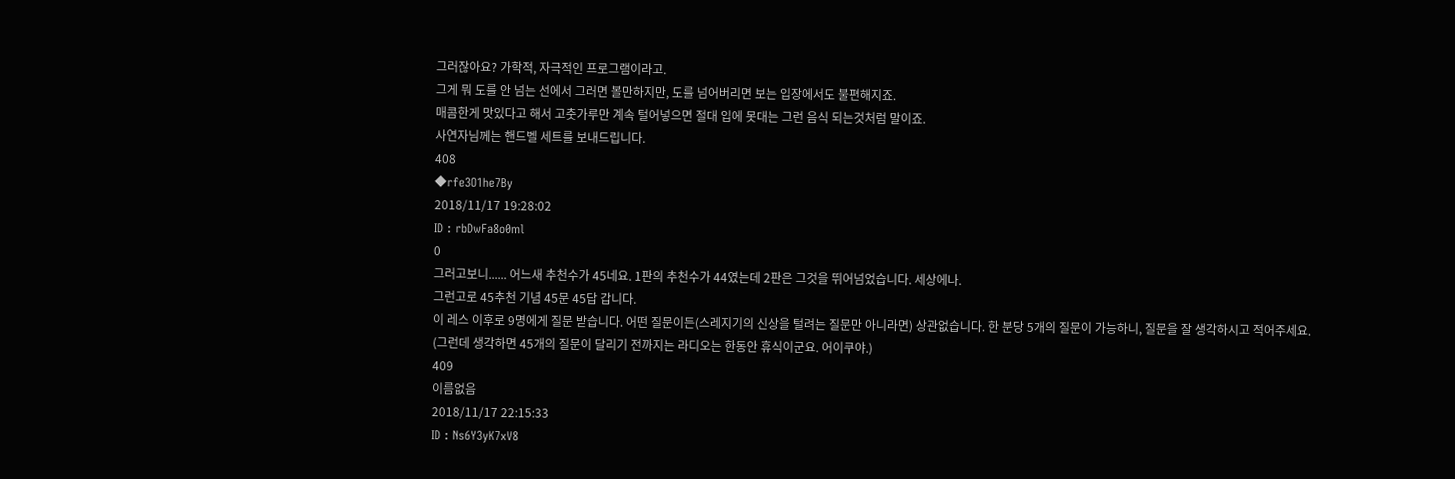그러잖아요? 가학적, 자극적인 프로그램이라고.
그게 뭐 도를 안 넘는 선에서 그러면 볼만하지만, 도를 넘어버리면 보는 입장에서도 불편해지죠.
매콤한게 맛있다고 해서 고춧가루만 계속 털어넣으면 절대 입에 못대는 그런 음식 되는것처럼 말이죠.
사연자님께는 핸드벨 세트를 보내드립니다.
408
◆rfe3O1he7By
2018/11/17 19:28:02
ID : rbDwFa8o0ml
0
그러고보니...... 어느새 추천수가 45네요. 1판의 추천수가 44였는데 2판은 그것을 뛰어넘었습니다. 세상에나.
그런고로 45추천 기념 45문 45답 갑니다.
이 레스 이후로 9명에게 질문 받습니다. 어떤 질문이든(스레지기의 신상을 털려는 질문만 아니라면) 상관없습니다. 한 분당 5개의 질문이 가능하니, 질문을 잘 생각하시고 적어주세요.
(그런데 생각하면 45개의 질문이 달리기 전까지는 라디오는 한동안 휴식이군요. 어이쿠야.)
409
이름없음
2018/11/17 22:15:33
ID : Ns6Y3yK7xV8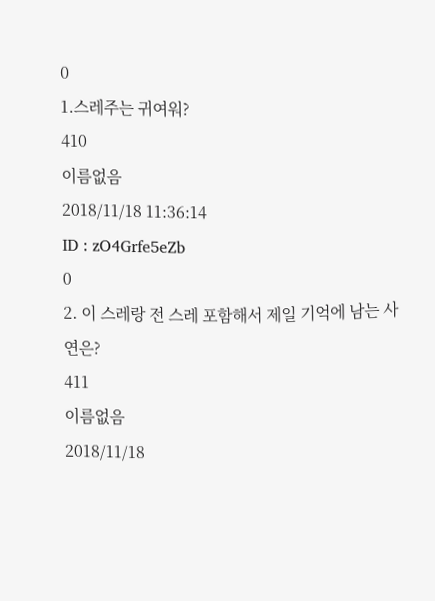0
1.스레주는 귀여워?
410
이름없음
2018/11/18 11:36:14
ID : zO4Grfe5eZb
0
2. 이 스레랑 전 스레 포함해서 제일 기억에 남는 사연은?
411
이름없음
2018/11/18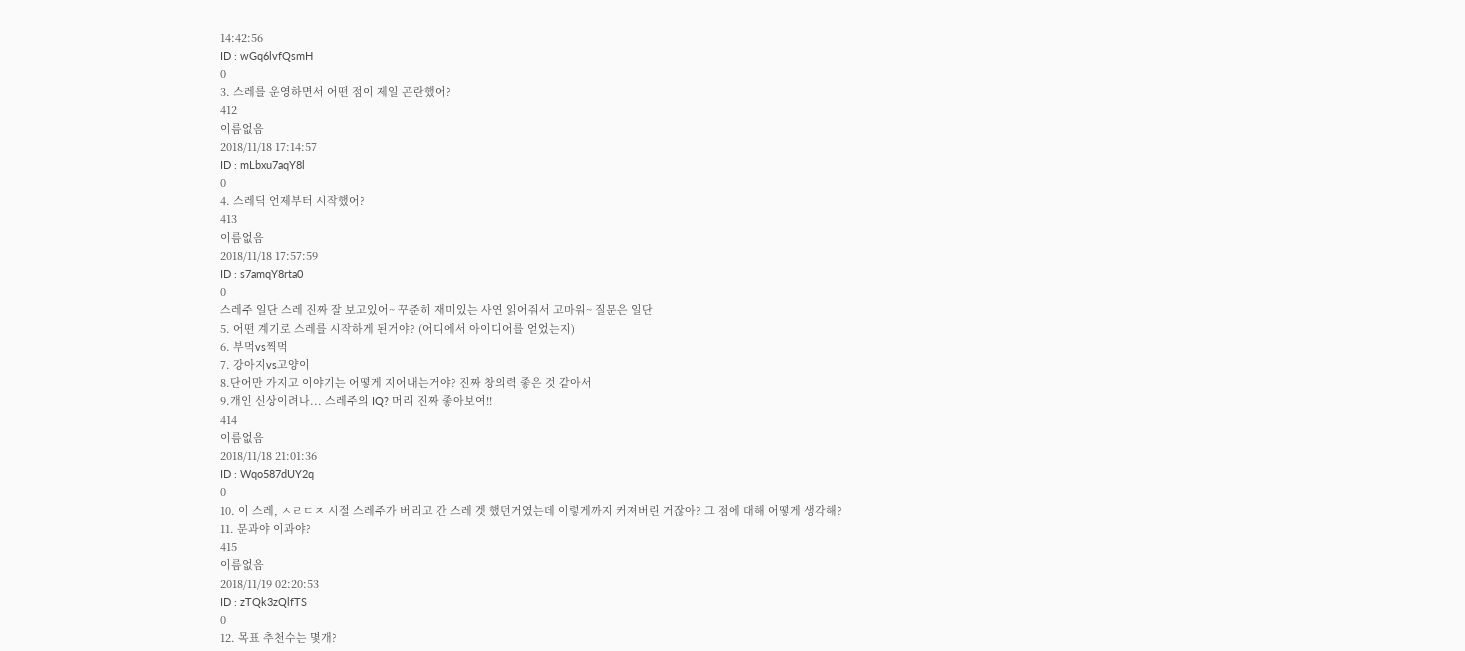14:42:56
ID : wGq6lvfQsmH
0
3. 스레를 운영하면서 어떤 점이 제일 곤란했어?
412
이름없음
2018/11/18 17:14:57
ID : mLbxu7aqY8l
0
4. 스레딕 언제부터 시작했어?
413
이름없음
2018/11/18 17:57:59
ID : s7amqY8rta0
0
스레주 일단 스레 진짜 잘 보고있어~ 꾸준히 재미있는 사연 읽어줘서 고마워~ 질문은 일단
5. 어떤 계기로 스레를 시작하게 된거야? (어디에서 아이디어를 얻었는지)
6. 부먹vs찍먹
7. 강아지vs고양이
8.단어만 가지고 이야기는 어떻게 지어내는거야? 진짜 창의력 좋은 것 같아서
9.개인 신상이려나... 스레주의 IQ? 머리 진짜 좋아보여!!
414
이름없음
2018/11/18 21:01:36
ID : Wqo587dUY2q
0
10. 이 스레, ㅅㄹㄷㅈ 시절 스레주가 버리고 간 스레 겟 했던거였는데 이렇게까지 커져버린 거잖아? 그 점에 대해 어떻게 생각해?
11. 문과야 이과야?
415
이름없음
2018/11/19 02:20:53
ID : zTQk3zQlfTS
0
12. 목표 추천수는 몇개?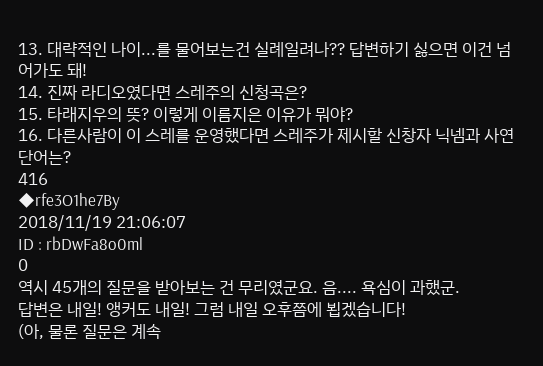13. 대략적인 나이...를 물어보는건 실례일려나?? 답변하기 싫으면 이건 넘어가도 돼!
14. 진짜 라디오였다면 스레주의 신청곡은?
15. 타래지우의 뜻? 이렇게 이름지은 이유가 뭐야?
16. 다른사람이 이 스레를 운영했다면 스레주가 제시할 신창자 닉넴과 사연단어는?
416
◆rfe3O1he7By
2018/11/19 21:06:07
ID : rbDwFa8o0ml
0
역시 45개의 질문을 받아보는 건 무리였군요. 음.... 욕심이 과했군.
답변은 내일! 앵커도 내일! 그럼 내일 오후쯤에 뵙겠습니다!
(아, 물론 질문은 계속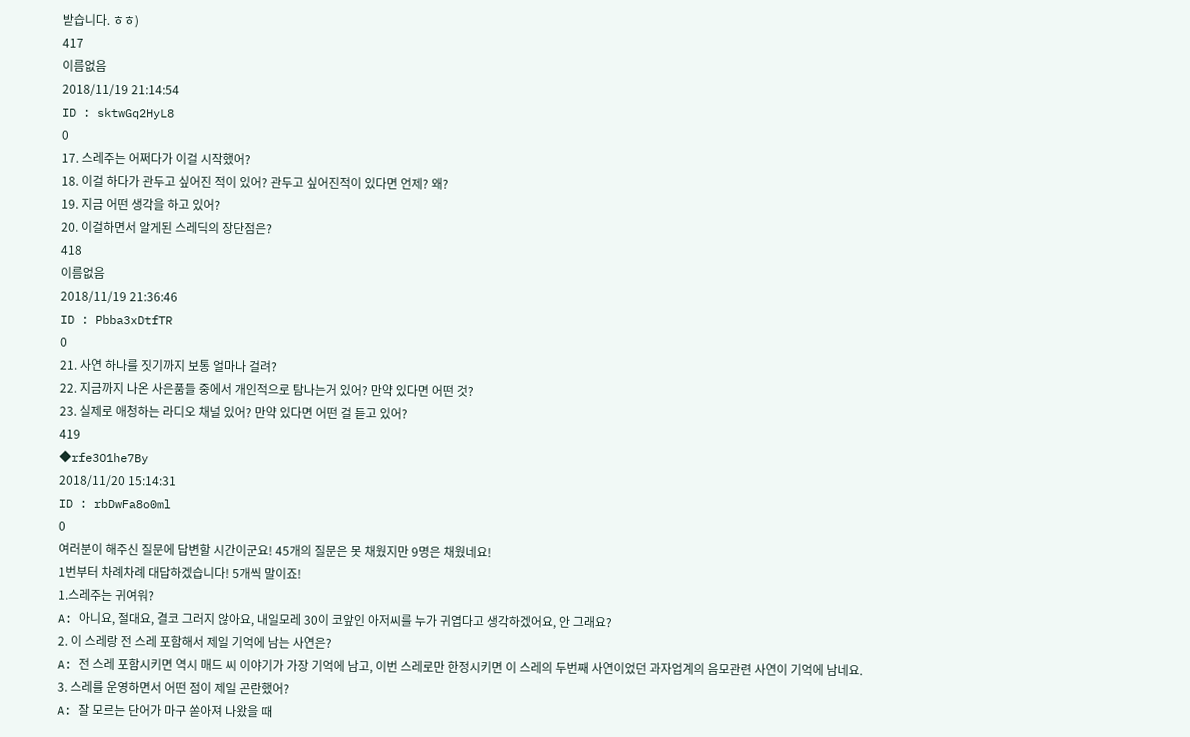받습니다. ㅎㅎ)
417
이름없음
2018/11/19 21:14:54
ID : sktwGq2HyL8
0
17. 스레주는 어쩌다가 이걸 시작했어?
18. 이걸 하다가 관두고 싶어진 적이 있어? 관두고 싶어진적이 있다면 언제? 왜?
19. 지금 어떤 생각을 하고 있어?
20. 이걸하면서 알게된 스레딕의 장단점은?
418
이름없음
2018/11/19 21:36:46
ID : Pbba3xDtfTR
0
21. 사연 하나를 짓기까지 보통 얼마나 걸려?
22. 지금까지 나온 사은품들 중에서 개인적으로 탐나는거 있어? 만약 있다면 어떤 것?
23. 실제로 애청하는 라디오 채널 있어? 만약 있다면 어떤 걸 듣고 있어?
419
◆rfe3O1he7By
2018/11/20 15:14:31
ID : rbDwFa8o0ml
0
여러분이 해주신 질문에 답변할 시간이군요! 45개의 질문은 못 채웠지만 9명은 채웠네요!
1번부터 차례차례 대답하겠습니다! 5개씩 말이죠!
1.스레주는 귀여워?
A: 아니요, 절대요, 결코 그러지 않아요, 내일모레 30이 코앞인 아저씨를 누가 귀엽다고 생각하겠어요, 안 그래요?
2. 이 스레랑 전 스레 포함해서 제일 기억에 남는 사연은?
A: 전 스레 포함시키면 역시 매드 씨 이야기가 가장 기억에 남고, 이번 스레로만 한정시키면 이 스레의 두번째 사연이었던 과자업계의 음모관련 사연이 기억에 남네요.
3. 스레를 운영하면서 어떤 점이 제일 곤란했어?
A: 잘 모르는 단어가 마구 쏟아져 나왔을 때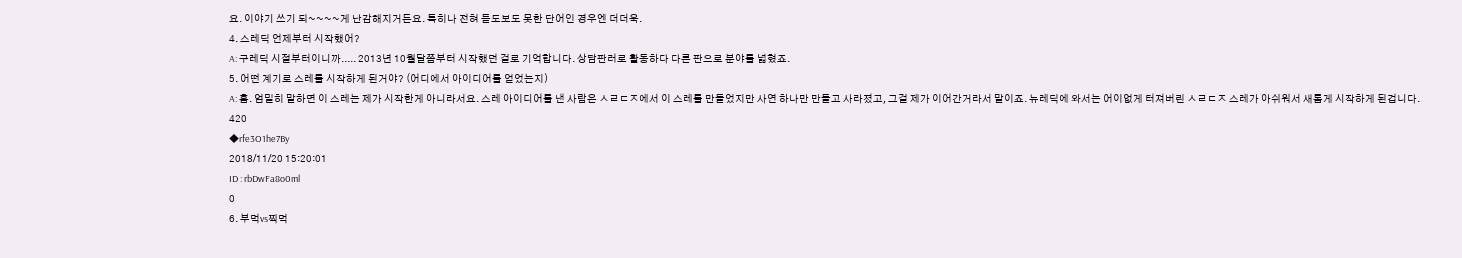요. 이야기 쓰기 되~~~~게 난감해지거든요. 특히나 전혀 듣도보도 못한 단어인 경우엔 더더욱.
4. 스레딕 언제부터 시작했어?
A: 구레딕 시절부터이니까..... 2013년 10월달쯤부터 시작했던 걸로 기억합니다. 상담판러로 활동하다 다른 판으로 분야를 넓혔죠.
5. 어떤 계기로 스레를 시작하게 된거야? (어디에서 아이디어를 얻었는지)
A: 흠. 엄밀히 말하면 이 스레는 제가 시작한게 아니라서요. 스레 아이디어를 낸 사람은 ㅅㄹㄷㅈ에서 이 스레를 만들었지만 사연 하나만 만들고 사라졌고, 그걸 제가 이어간거라서 말이죠. 뉴레딕에 와서는 어이없게 터져버린 ㅅㄹㄷㅈ 스레가 아쉬워서 새롭게 시작하게 된겁니다.
420
◆rfe3O1he7By
2018/11/20 15:20:01
ID : rbDwFa8o0ml
0
6. 부먹vs찍먹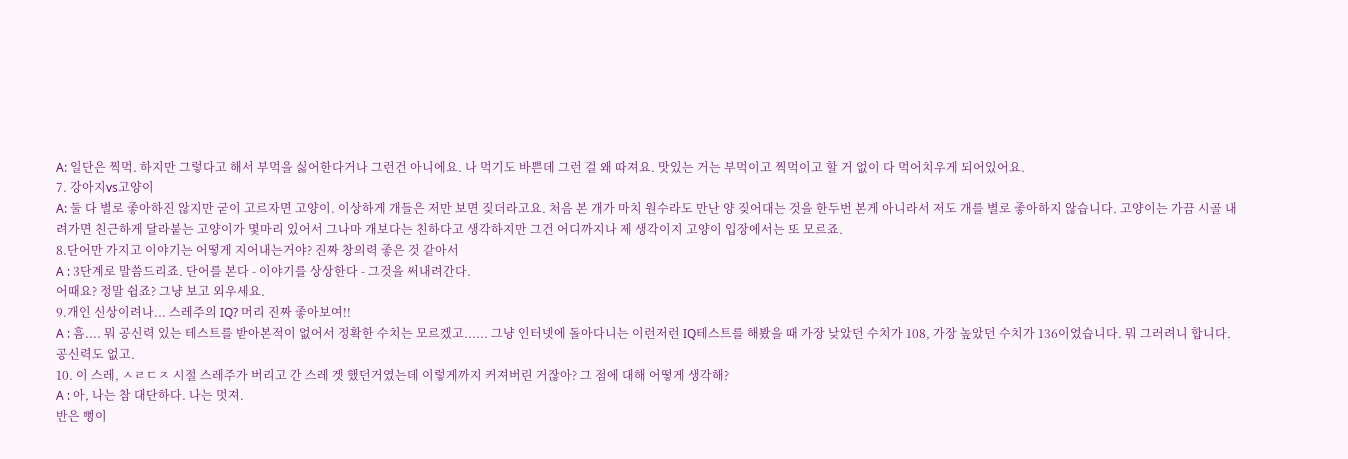A: 일단은 찍먹. 하지만 그렇다고 해서 부먹을 싫어한다거나 그런건 아니에요. 나 먹기도 바쁜데 그런 걸 왜 따져요. 맛있는 거는 부먹이고 찍먹이고 할 거 없이 다 먹어치우게 되어있어요.
7. 강아지vs고양이
A: 둘 다 별로 좋아하진 않지만 굳이 고르자면 고양이. 이상하게 개들은 저만 보면 짖더라고요. 처음 본 개가 마치 원수라도 만난 양 짖어대는 것을 한두번 본게 아니라서 저도 개를 별로 좋아하지 않습니다. 고양이는 가끔 시골 내려가면 친근하게 달라붙는 고양이가 몇마리 있어서 그나마 개보다는 친하다고 생각하지만 그건 어디까지나 제 생각이지 고양이 입장에서는 또 모르죠.
8.단어만 가지고 이야기는 어떻게 지어내는거야? 진짜 창의력 좋은 것 같아서
A : 3단계로 말씀드리죠. 단어를 본다 - 이야기를 상상한다 - 그것을 써내려간다.
어때요? 정말 쉽죠? 그냥 보고 외우세요.
9.개인 신상이려나... 스레주의 IQ? 머리 진짜 좋아보여!!
A : 흠.... 뭐 공신력 있는 테스트를 받아본적이 없어서 정확한 수치는 모르겠고...... 그냥 인터넷에 돌아다니는 이런저런 IQ테스트를 해봤을 때 가장 낮았던 수치가 108, 가장 높았던 수치가 136이었습니다. 뭐 그러려니 합니다. 공신력도 없고.
10. 이 스레, ㅅㄹㄷㅈ 시절 스레주가 버리고 간 스레 겟 했던거였는데 이렇게까지 커져버린 거잖아? 그 점에 대해 어떻게 생각해?
A : 아, 나는 참 대단하다. 나는 멋져.
반은 뻥이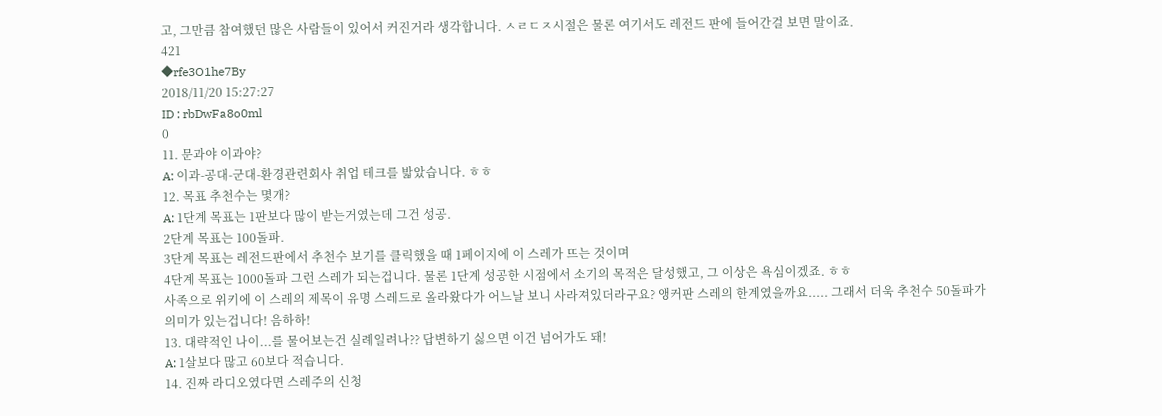고, 그만큼 참여했던 많은 사람들이 있어서 커진거라 생각합니다. ㅅㄹㄷㅈ시절은 물론 여기서도 레전드 판에 들어간걸 보면 말이죠.
421
◆rfe3O1he7By
2018/11/20 15:27:27
ID : rbDwFa8o0ml
0
11. 문과야 이과야?
A: 이과-공대-군대-환경관련회사 취업 테크를 밟았습니다. ㅎㅎ
12. 목표 추천수는 몇개?
A: 1단계 목표는 1판보다 많이 받는거였는데 그건 성공.
2단계 목표는 100돌파.
3단계 목표는 레전드판에서 추천수 보기를 클릭했을 때 1페이지에 이 스레가 뜨는 것이며
4단계 목표는 1000돌파 그런 스레가 되는겁니다. 물론 1단계 성공한 시점에서 소기의 목적은 달성했고, 그 이상은 욕심이겠죠. ㅎㅎ
사족으로 위키에 이 스레의 제목이 유명 스레드로 올라왔다가 어느날 보니 사라져있더라구요? 앵커판 스레의 한계였을까요..... 그래서 더욱 추천수 50돌파가 의미가 있는겁니다! 음하하!
13. 대략적인 나이...를 물어보는건 실례일려나?? 답변하기 싫으면 이건 넘어가도 돼!
A: 1살보다 많고 60보다 적습니다.
14. 진짜 라디오였다면 스레주의 신청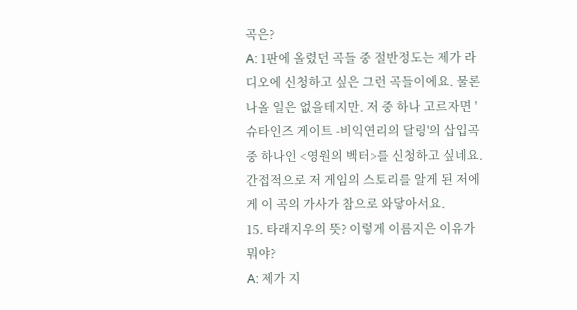곡은?
A: 1판에 올렸던 곡들 중 절반정도는 제가 라디오에 신청하고 싶은 그런 곡들이에요. 물론 나올 일은 없을테지만. 저 중 하나 고르자면 '슈타인즈 게이트 -비익연리의 달링'의 삽입곡 중 하나인 <영원의 벡터>를 신청하고 싶네요. 간접적으로 저 게임의 스토리를 알게 된 저에게 이 곡의 가사가 참으로 와닿아서요.
15. 타래지우의 뜻? 이렇게 이름지은 이유가 뭐야?
A: 제가 지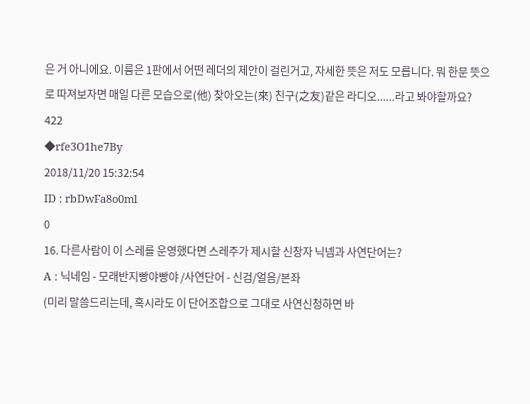은 거 아니에요. 이름은 1판에서 어떤 레더의 제안이 걸린거고, 자세한 뜻은 저도 모릅니다. 뭐 한문 뜻으로 따져보자면 매일 다른 모습으로(他) 찾아오는(來) 친구(之友)같은 라디오......라고 봐야할까요?
422
◆rfe3O1he7By
2018/11/20 15:32:54
ID : rbDwFa8o0ml
0
16. 다른사람이 이 스레를 운영했다면 스레주가 제시할 신창자 닉넴과 사연단어는?
A : 닉네임 - 모래반지빵야빵야 /사연단어 - 신검/얼음/본좌
(미리 말씀드리는데, 혹시라도 이 단어조합으로 그대로 사연신청하면 바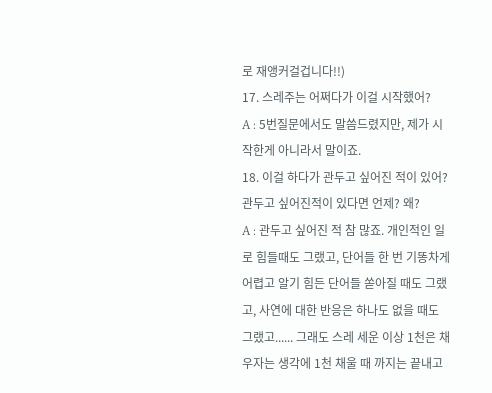로 재앵커걸겁니다!!)
17. 스레주는 어쩌다가 이걸 시작했어?
A : 5번질문에서도 말씀드렸지만, 제가 시작한게 아니라서 말이죠.
18. 이걸 하다가 관두고 싶어진 적이 있어? 관두고 싶어진적이 있다면 언제? 왜?
A : 관두고 싶어진 적 참 많죠. 개인적인 일로 힘들때도 그랬고, 단어들 한 번 기똥차게 어렵고 알기 힘든 단어들 쏟아질 때도 그랬고, 사연에 대한 반응은 하나도 없을 때도 그랬고...... 그래도 스레 세운 이상 1천은 채우자는 생각에 1천 채울 때 까지는 끝내고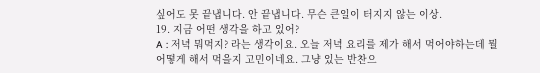싶어도 못 끝냅니다. 안 끝냅니다. 무슨 큰일이 터지지 않는 이상.
19. 지금 어떤 생각을 하고 있어?
A : 저녁 뭐먹지? 라는 생각이요. 오늘 저녁 요리를 제가 해서 먹어야하는데 뭘 어떻게 해서 먹을지 고민이네요. 그냥 있는 반찬으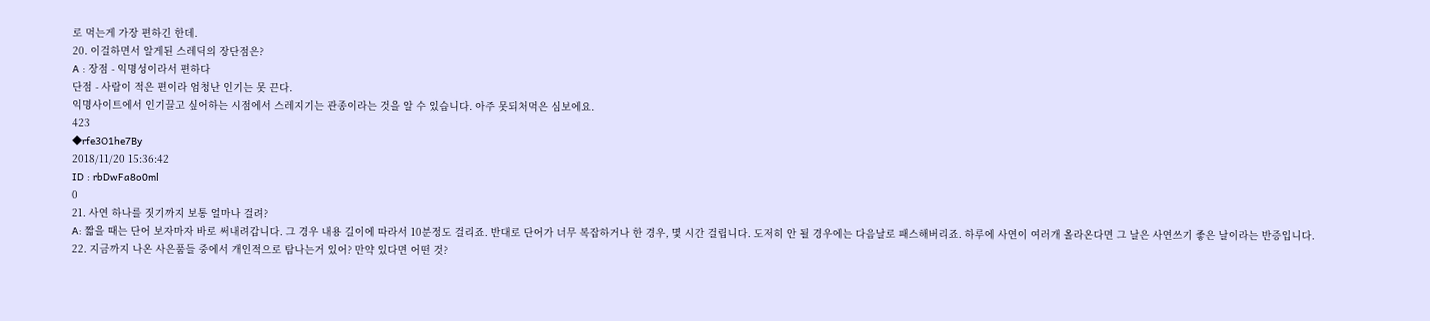로 먹는게 가장 편하긴 한데.
20. 이걸하면서 알게된 스레딕의 장단점은?
A : 장점 - 익명성이라서 편하다
단점 - 사람이 적은 편이라 엄청난 인기는 못 끈다.
익명사이트에서 인기끌고 싶어하는 시점에서 스레지기는 관종이라는 것을 알 수 있습니다. 아주 못되처먹은 심보에요.
423
◆rfe3O1he7By
2018/11/20 15:36:42
ID : rbDwFa8o0ml
0
21. 사연 하나를 짓기까지 보통 얼마나 걸려?
A: 짧을 때는 단어 보자마자 바로 써내려갑니다. 그 경우 내용 길이에 따라서 10분정도 걸리죠. 반대로 단어가 너무 복잡하거나 한 경우, 몇 시간 걸립니다. 도저히 안 될 경우에는 다음날로 패스해버리죠. 하루에 사연이 여러개 올라온다면 그 날은 사연쓰기 좋은 날이라는 반증입니다.
22. 지금까지 나온 사은품들 중에서 개인적으로 탐나는거 있어? 만약 있다면 어떤 것?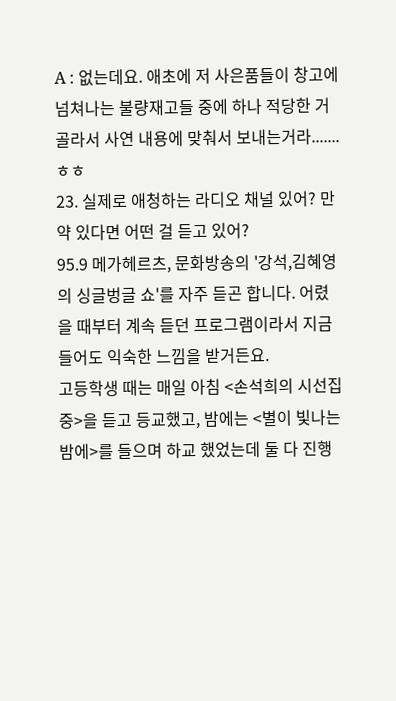A : 없는데요. 애초에 저 사은품들이 창고에 넘쳐나는 불량재고들 중에 하나 적당한 거 골라서 사연 내용에 맞춰서 보내는거라.......ㅎㅎ
23. 실제로 애청하는 라디오 채널 있어? 만약 있다면 어떤 걸 듣고 있어?
95.9 메가헤르츠, 문화방송의 '강석,김혜영의 싱글벙글 쇼'를 자주 듣곤 합니다. 어렸을 때부터 계속 듣던 프로그램이라서 지금 들어도 익숙한 느낌을 받거든요.
고등학생 때는 매일 아침 <손석희의 시선집중>을 듣고 등교했고, 밤에는 <별이 빛나는 밤에>를 들으며 하교 했었는데 둘 다 진행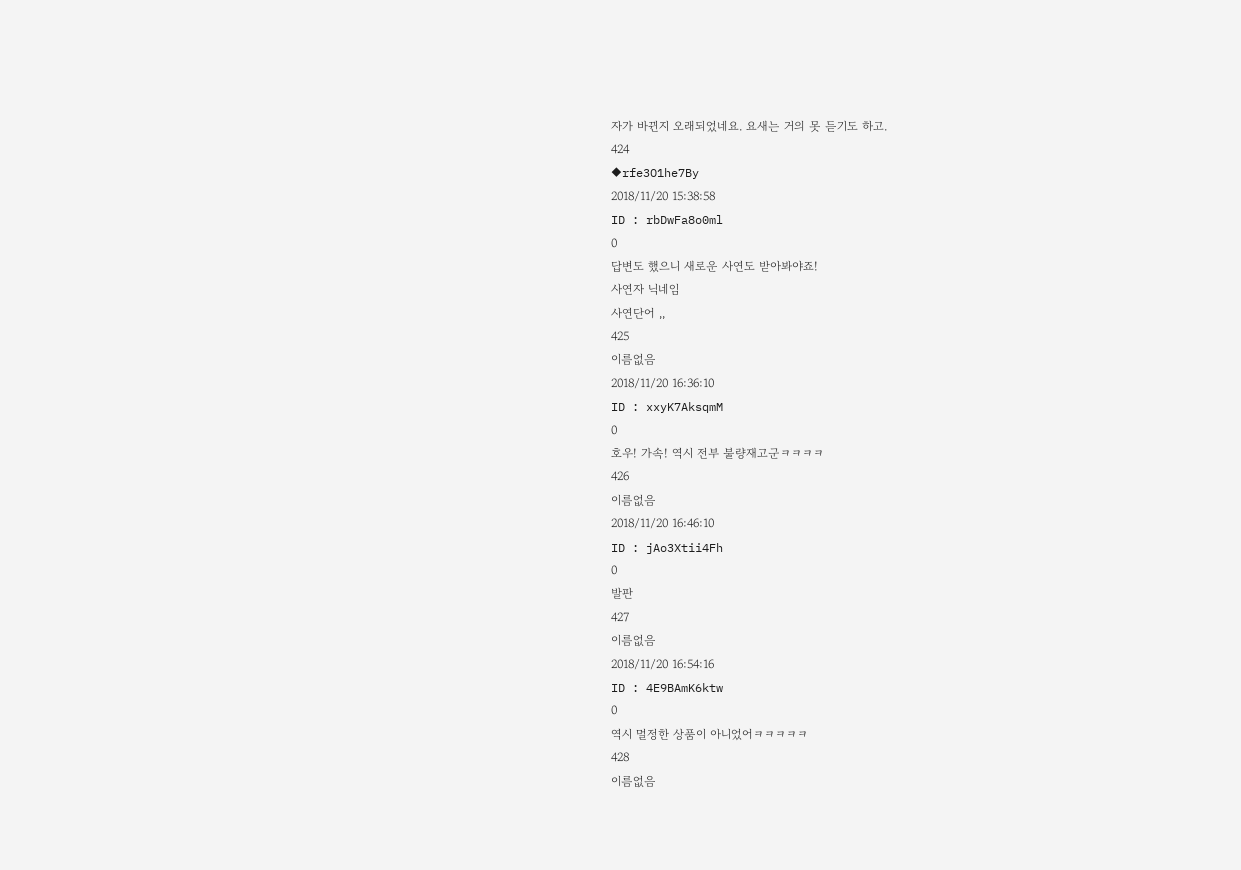자가 바뀐지 오래되었네요. 요새는 거의 못 듣기도 하고.
424
◆rfe3O1he7By
2018/11/20 15:38:58
ID : rbDwFa8o0ml
0
답변도 했으니 새로운 사연도 받아봐야죠!
사연자 닉네임
사연단어 ,,
425
이름없음
2018/11/20 16:36:10
ID : xxyK7AksqmM
0
호우! 가속! 역시 전부 불량재고군ㅋㅋㅋㅋ
426
이름없음
2018/11/20 16:46:10
ID : jAo3Xtii4Fh
0
발판
427
이름없음
2018/11/20 16:54:16
ID : 4E9BAmK6ktw
0
역시 멀정한 상품이 아니었어ㅋㅋㅋㅋㅋ
428
이름없음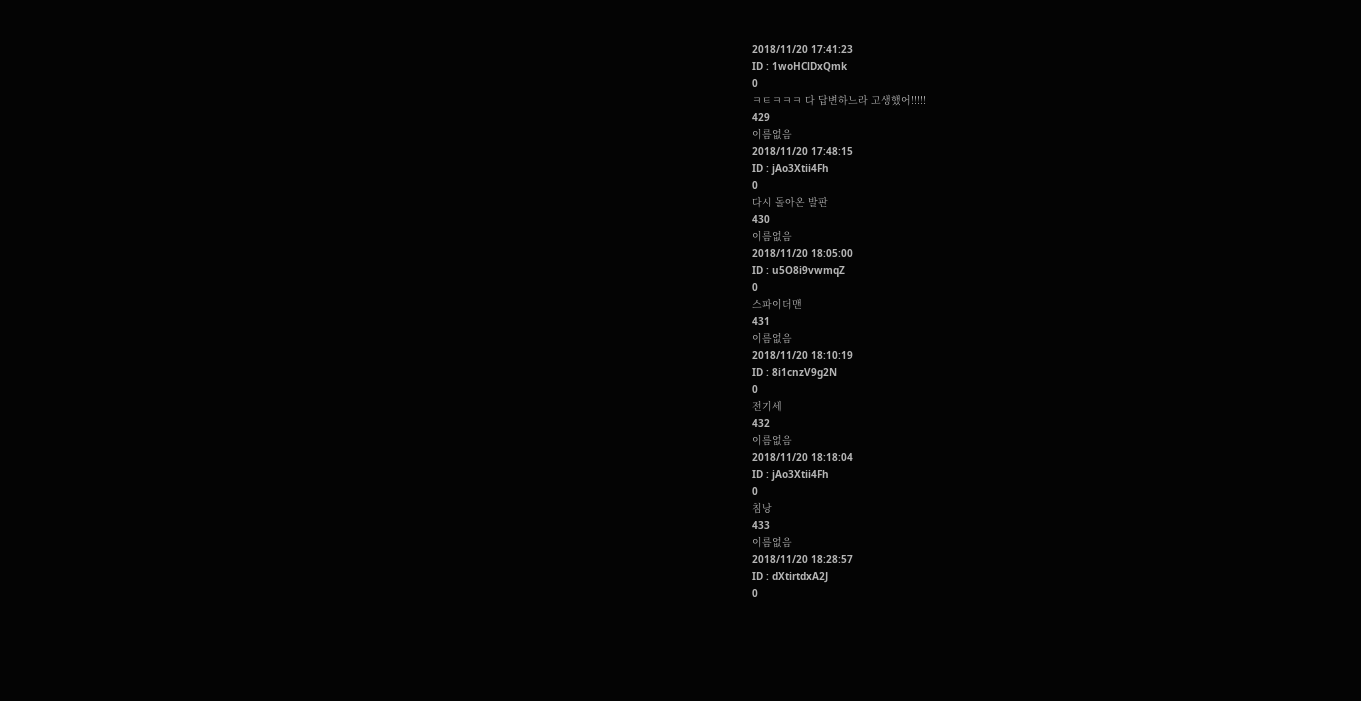2018/11/20 17:41:23
ID : 1woHClDxQmk
0
ㅋㅌㅋㅋㅋ 다 답변하느라 고생했어!!!!!
429
이름없음
2018/11/20 17:48:15
ID : jAo3Xtii4Fh
0
다시 돌아온 발판
430
이름없음
2018/11/20 18:05:00
ID : u5O8i9vwmqZ
0
스파이더맨
431
이름없음
2018/11/20 18:10:19
ID : 8i1cnzV9g2N
0
전기세
432
이름없음
2018/11/20 18:18:04
ID : jAo3Xtii4Fh
0
침낭
433
이름없음
2018/11/20 18:28:57
ID : dXtirtdxA2J
0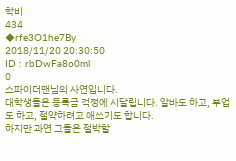학비
434
◆rfe3O1he7By
2018/11/20 20:30:50
ID : rbDwFa8o0ml
0
스파이더맨님의 사연입니다.
대학생들은 등록금 걱정에 시달립니다. 알바도 하고, 부업도 하고, 절약하려고 애쓰기도 합니다.
하지만 과연 그들은 절박할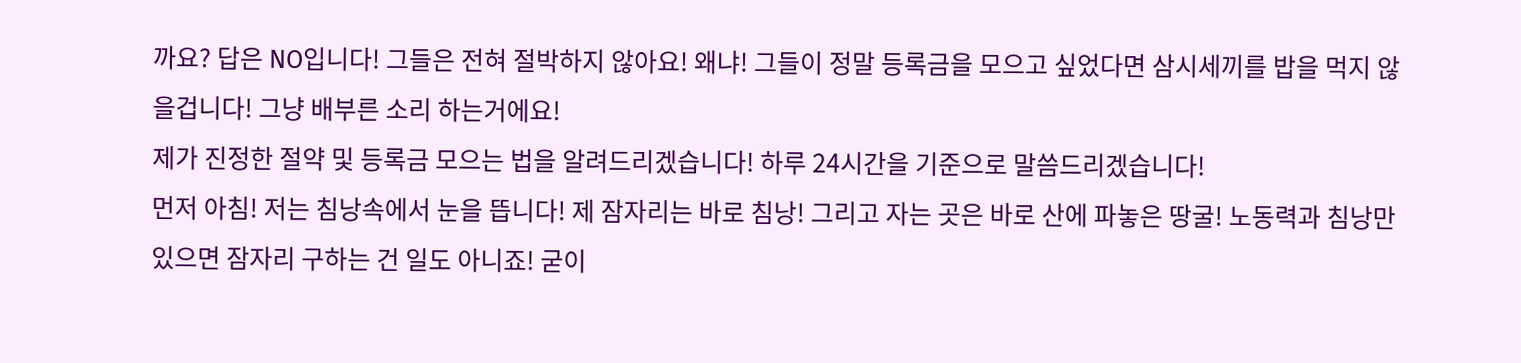까요? 답은 NO입니다! 그들은 전혀 절박하지 않아요! 왜냐! 그들이 정말 등록금을 모으고 싶었다면 삼시세끼를 밥을 먹지 않을겁니다! 그냥 배부른 소리 하는거에요!
제가 진정한 절약 및 등록금 모으는 법을 알려드리겠습니다! 하루 24시간을 기준으로 말씀드리겠습니다!
먼저 아침! 저는 침낭속에서 눈을 뜹니다! 제 잠자리는 바로 침낭! 그리고 자는 곳은 바로 산에 파놓은 땅굴! 노동력과 침낭만 있으면 잠자리 구하는 건 일도 아니죠! 굳이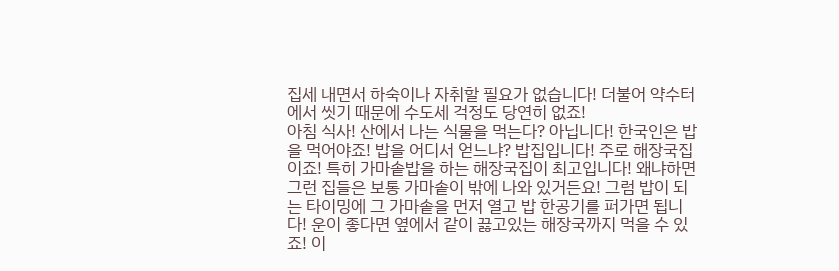집세 내면서 하숙이나 자취할 필요가 없습니다! 더불어 약수터에서 씻기 때문에 수도세 걱정도 당연히 없죠!
아침 식사! 산에서 나는 식물을 먹는다? 아닙니다! 한국인은 밥을 먹어야죠! 밥을 어디서 얻느냐? 밥집입니다! 주로 해장국집이죠! 특히 가마솥밥을 하는 해장국집이 최고입니다! 왜냐하면 그런 집들은 보통 가마솥이 밖에 나와 있거든요! 그럼 밥이 되는 타이밍에 그 가마솥을 먼저 열고 밥 한공기를 퍼가면 됩니다! 운이 좋다면 옆에서 같이 끓고있는 해장국까지 먹을 수 있죠! 이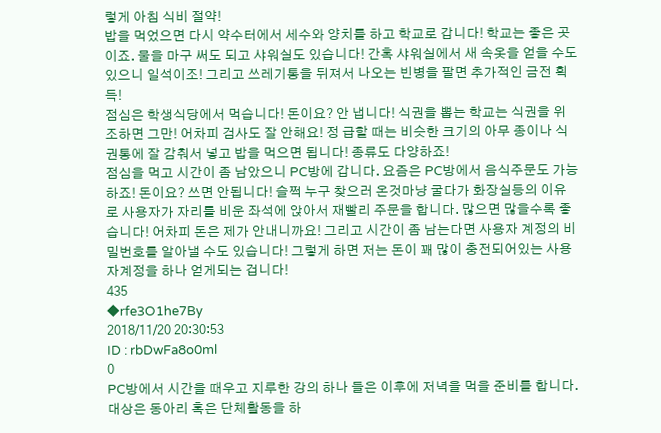렇게 아침 식비 절약!
밥을 먹었으면 다시 약수터에서 세수와 양치를 하고 학교로 갑니다! 학교는 좋은 곳이죠. 물을 마구 써도 되고 샤워실도 있습니다! 간혹 샤워실에서 새 속옷을 얻을 수도 있으니 일석이조! 그리고 쓰레기통을 뒤져서 나오는 빈병을 팔면 추가적인 금전 획득!
점심은 학생식당에서 먹습니다! 돈이요? 안 냅니다! 식권을 뽑는 학교는 식권을 위조하면 그만! 어차피 검사도 잘 안해요! 정 급할 때는 비슷한 크기의 아무 종이나 식권통에 잘 감춰서 넣고 밥을 먹으면 됩니다! 종류도 다양하죠!
점심을 먹고 시간이 좀 남았으니 PC방에 갑니다. 요즘은 PC방에서 음식주문도 가능하죠! 돈이요? 쓰면 안됩니다! 슬쩍 누구 찾으러 온것마냥 굴다가 화장실등의 이유로 사용자가 자리를 비운 좌석에 앉아서 재빨리 주문을 합니다. 많으면 많을수록 좋습니다! 어차피 돈은 제가 안내니까요! 그리고 시간이 좀 남는다면 사용자 계정의 비밀번호를 알아낼 수도 있습니다! 그렇게 하면 저는 돈이 꽤 많이 충전되어있는 사용자계정을 하나 얻게되는 겁니다!
435
◆rfe3O1he7By
2018/11/20 20:30:53
ID : rbDwFa8o0ml
0
PC방에서 시간을 때우고 지루한 강의 하나 들은 이후에 저녁을 먹을 준비를 합니다. 대상은 동아리 혹은 단체활동을 하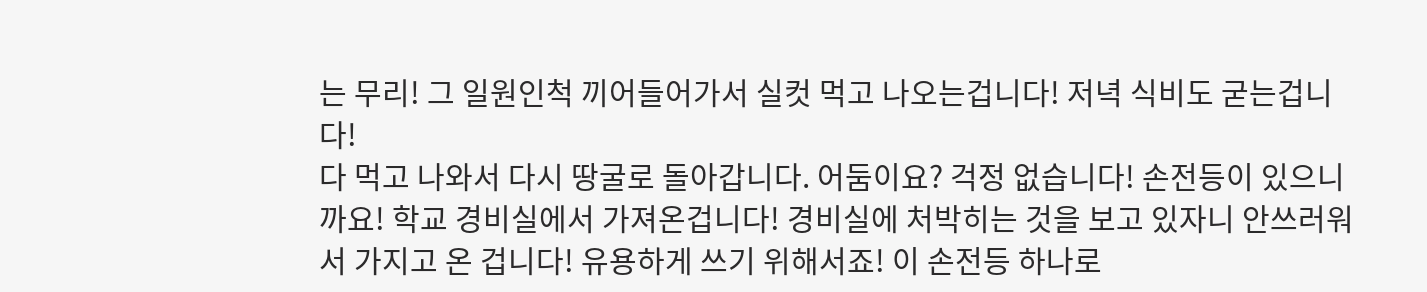는 무리! 그 일원인척 끼어들어가서 실컷 먹고 나오는겁니다! 저녁 식비도 굳는겁니다!
다 먹고 나와서 다시 땅굴로 돌아갑니다. 어둠이요? 걱정 없습니다! 손전등이 있으니까요! 학교 경비실에서 가져온겁니다! 경비실에 처박히는 것을 보고 있자니 안쓰러워서 가지고 온 겁니다! 유용하게 쓰기 위해서죠! 이 손전등 하나로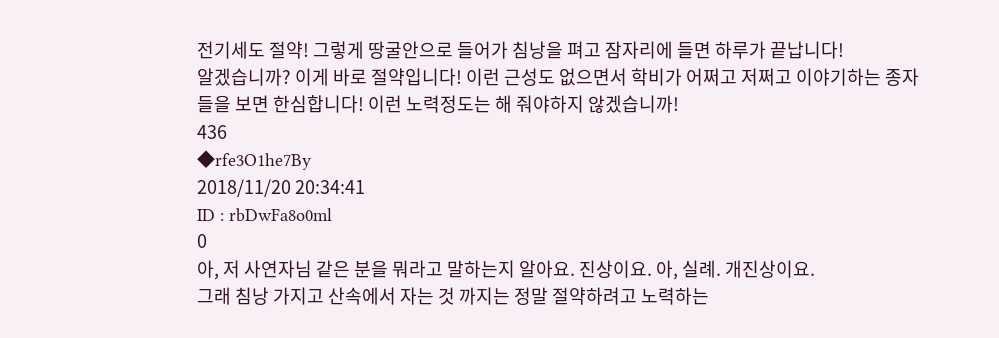전기세도 절약! 그렇게 땅굴안으로 들어가 침낭을 펴고 잠자리에 들면 하루가 끝납니다!
알겠습니까? 이게 바로 절약입니다! 이런 근성도 없으면서 학비가 어쩌고 저쩌고 이야기하는 종자들을 보면 한심합니다! 이런 노력정도는 해 줘야하지 않겠습니까!
436
◆rfe3O1he7By
2018/11/20 20:34:41
ID : rbDwFa8o0ml
0
아, 저 사연자님 같은 분을 뭐라고 말하는지 알아요. 진상이요. 아, 실례. 개진상이요.
그래 침낭 가지고 산속에서 자는 것 까지는 정말 절약하려고 노력하는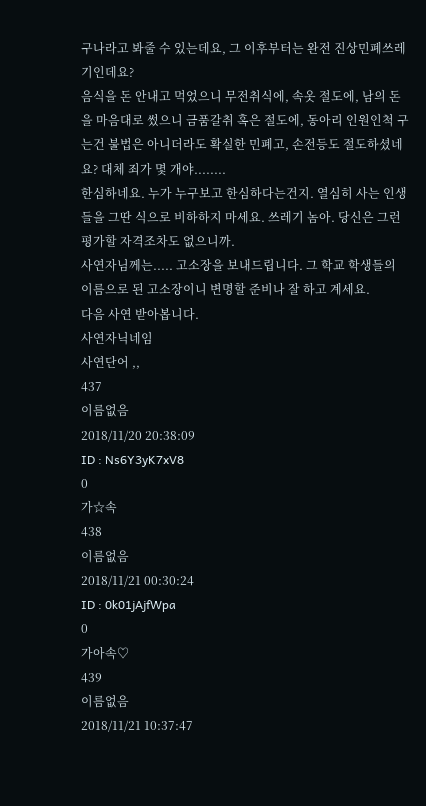구나라고 봐줄 수 있는데요, 그 이후부터는 완전 진상민폐쓰레기인데요?
음식을 돈 안내고 먹었으니 무전취식에, 속옷 절도에, 남의 돈을 마음대로 썼으니 금품갈취 혹은 절도에, 동아리 인원인척 구는건 불법은 아니더라도 확실한 민폐고, 손전등도 절도하셨네요? 대체 죄가 몇 개야........
한심하네요. 누가 누구보고 한심하다는건지. 열심히 사는 인생들을 그딴 식으로 비하하지 마세요. 쓰레기 놈아. 당신은 그런 평가할 자격조차도 없으니까.
사연자님께는..... 고소장을 보내드립니다. 그 학교 학생들의 이름으로 된 고소장이니 변명할 준비나 잘 하고 계세요.
다음 사연 받아봅니다.
사연자닉네임
사연단어 ,,
437
이름없음
2018/11/20 20:38:09
ID : Ns6Y3yK7xV8
0
가☆속
438
이름없음
2018/11/21 00:30:24
ID : 0k01jAjfWpa
0
가아속♡
439
이름없음
2018/11/21 10:37:47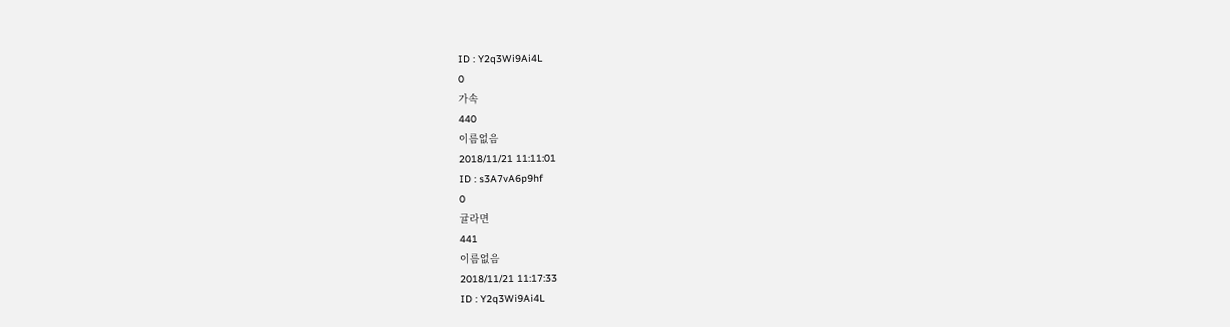ID : Y2q3Wi9Ai4L
0
가속
440
이름없음
2018/11/21 11:11:01
ID : s3A7vA6p9hf
0
귤라면
441
이름없음
2018/11/21 11:17:33
ID : Y2q3Wi9Ai4L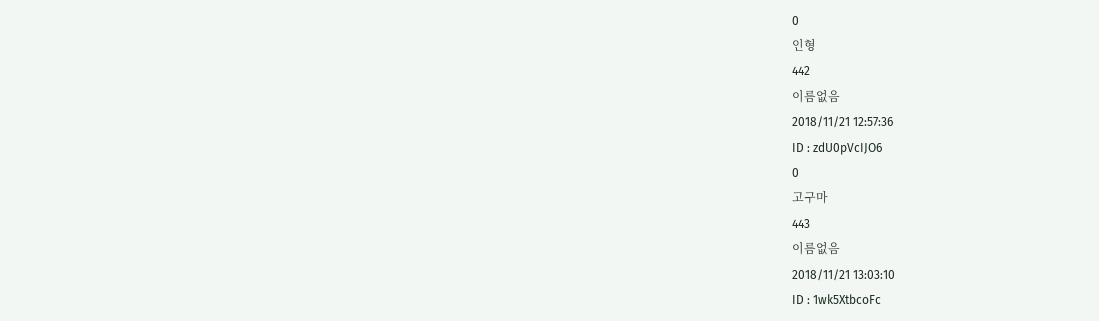0
인형
442
이름없음
2018/11/21 12:57:36
ID : zdU0pVcIJO6
0
고구마
443
이름없음
2018/11/21 13:03:10
ID : 1wk5XtbcoFc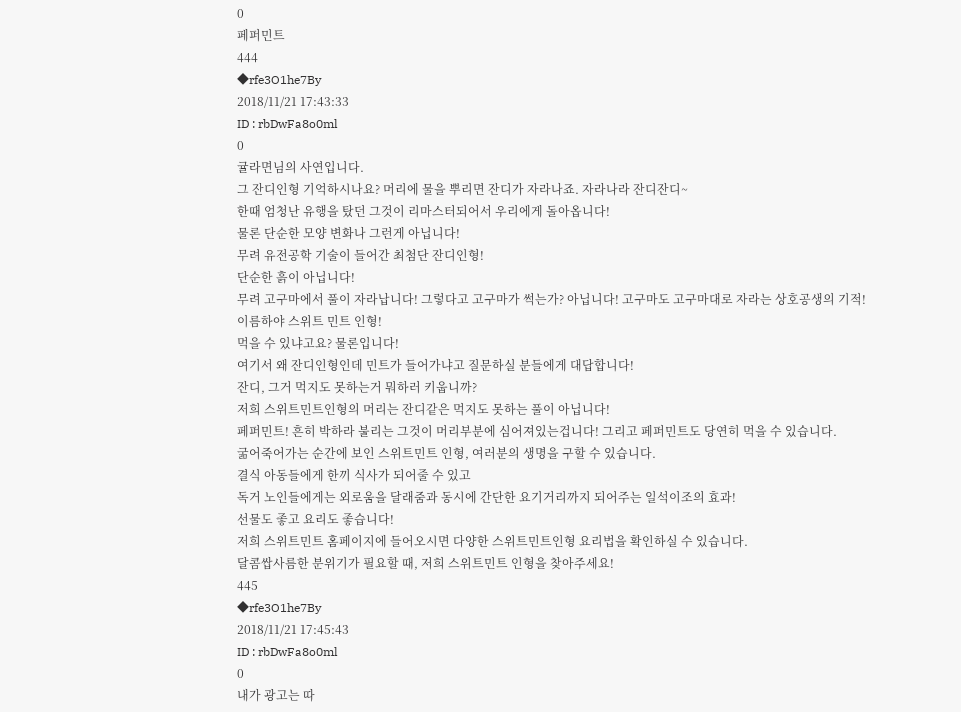0
페퍼민트
444
◆rfe3O1he7By
2018/11/21 17:43:33
ID : rbDwFa8o0ml
0
귤라면님의 사연입니다.
그 잔디인형 기억하시나요? 머리에 물을 뿌리면 잔디가 자라나죠. 자라나라 잔디잔디~
한때 엄청난 유행을 탔던 그것이 리마스터되어서 우리에게 돌아옵니다!
물론 단순한 모양 변화나 그런게 아닙니다!
무려 유전공학 기술이 들어간 최첨단 잔디인형!
단순한 흙이 아닙니다!
무려 고구마에서 풀이 자라납니다! 그렇다고 고구마가 썩는가? 아닙니다! 고구마도 고구마대로 자라는 상호공생의 기적!
이름하야 스위트 민트 인형!
먹을 수 있냐고요? 물론입니다!
여기서 왜 잔디인형인데 민트가 들어가냐고 질문하실 분들에게 대답합니다!
잔디, 그거 먹지도 못하는거 뭐하러 키웁니까?
저희 스위트민트인형의 머리는 잔디같은 먹지도 못하는 풀이 아닙니다!
페퍼민트! 흔히 박하라 불리는 그것이 머리부분에 심어져있는겁니다! 그리고 페퍼민트도 당연히 먹을 수 있습니다.
굶어죽어가는 순간에 보인 스위트민트 인형, 여러분의 생명을 구할 수 있습니다.
결식 아동들에게 한끼 식사가 되어줄 수 있고
독거 노인들에게는 외로움을 달래줌과 동시에 간단한 요기거리까지 되어주는 일석이조의 효과!
선물도 좋고 요리도 좋습니다!
저희 스위트민트 홈페이지에 들어오시면 다양한 스위트민트인형 요리법을 확인하실 수 있습니다.
달콤쌉사름한 분위기가 필요할 때, 저희 스위트민트 인형을 찾아주세요!
445
◆rfe3O1he7By
2018/11/21 17:45:43
ID : rbDwFa8o0ml
0
내가 광고는 따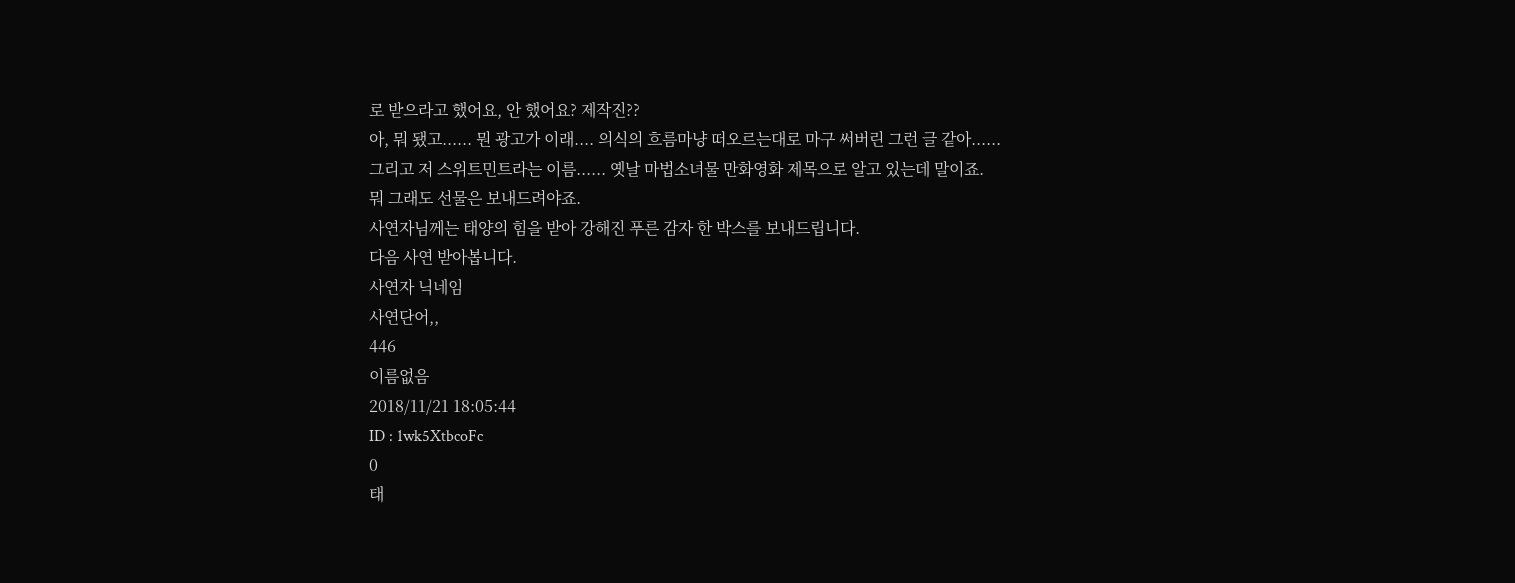로 받으라고 했어요, 안 했어요? 제작진??
아, 뭐 됐고...... 뭔 광고가 이래.... 의식의 흐름마냥 떠오르는대로 마구 써버린 그런 글 같아......
그리고 저 스위트민트라는 이름...... 옛날 마법소녀물 만화영화 제목으로 알고 있는데 말이죠.
뭐 그래도 선물은 보내드려야죠.
사연자님께는 태양의 힘을 받아 강해진 푸른 감자 한 박스를 보내드립니다.
다음 사연 받아봅니다.
사연자 닉네임
사연단어,,
446
이름없음
2018/11/21 18:05:44
ID : 1wk5XtbcoFc
0
태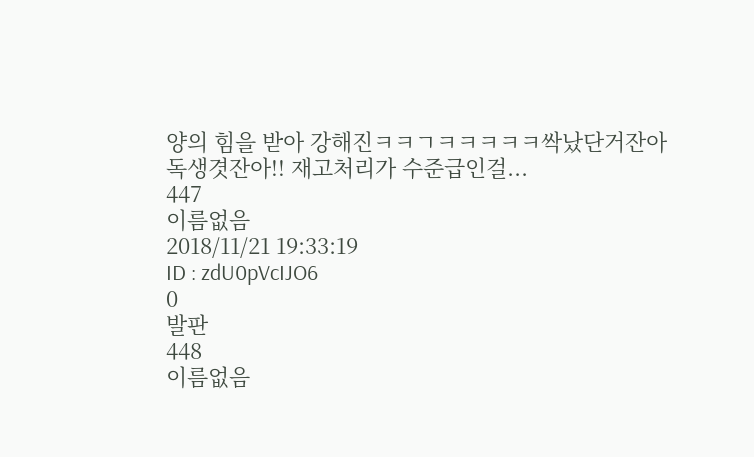양의 힘을 받아 강해진ㅋㅋㄱㅋㅋㅋㅋㅋ싹났단거잔아 독생겻잔아!! 재고처리가 수준급인걸...
447
이름없음
2018/11/21 19:33:19
ID : zdU0pVcIJO6
0
발판
448
이름없음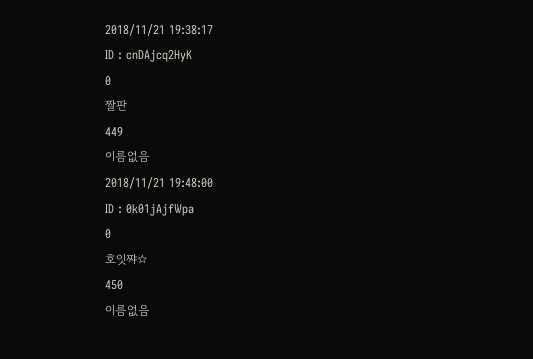2018/11/21 19:38:17
ID : cnDAjcq2HyK
0
짤판
449
이름없음
2018/11/21 19:48:00
ID : 0k01jAjfWpa
0
호잇쨔☆
450
이름없음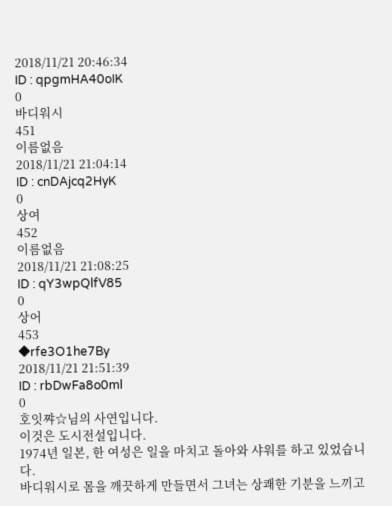2018/11/21 20:46:34
ID : qpgmHA40oIK
0
바디워시
451
이름없음
2018/11/21 21:04:14
ID : cnDAjcq2HyK
0
상여
452
이름없음
2018/11/21 21:08:25
ID : qY3wpQlfV85
0
상어
453
◆rfe3O1he7By
2018/11/21 21:51:39
ID : rbDwFa8o0ml
0
호잇쨔☆님의 사연입니다.
이것은 도시전설입니다.
1974년 일본, 한 여성은 일을 마치고 돌아와 샤워를 하고 있었습니다.
바디워시로 몸을 깨끗하게 만들면서 그녀는 상쾌한 기분을 느끼고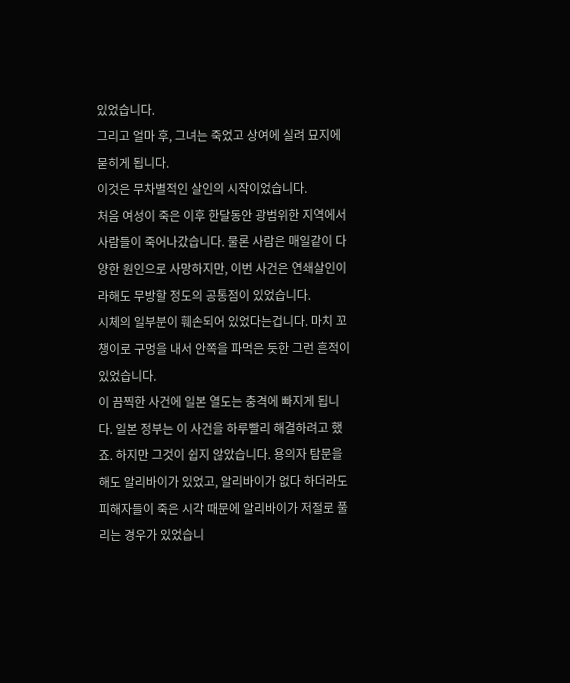있었습니다.
그리고 얼마 후, 그녀는 죽었고 상여에 실려 묘지에 묻히게 됩니다.
이것은 무차별적인 살인의 시작이었습니다.
처음 여성이 죽은 이후 한달동안 광범위한 지역에서 사람들이 죽어나갔습니다. 물론 사람은 매일같이 다양한 원인으로 사망하지만, 이번 사건은 연쇄살인이라해도 무방할 정도의 공통점이 있었습니다.
시체의 일부분이 훼손되어 있었다는겁니다. 마치 꼬챙이로 구멍을 내서 안쪽을 파먹은 듯한 그런 흔적이 있었습니다.
이 끔찍한 사건에 일본 열도는 충격에 빠지게 됩니다. 일본 정부는 이 사건을 하루빨리 해결하려고 했죠. 하지만 그것이 쉽지 않았습니다. 용의자 탐문을 해도 알리바이가 있었고, 알리바이가 없다 하더라도 피해자들이 죽은 시각 때문에 알리바이가 저절로 풀리는 경우가 있었습니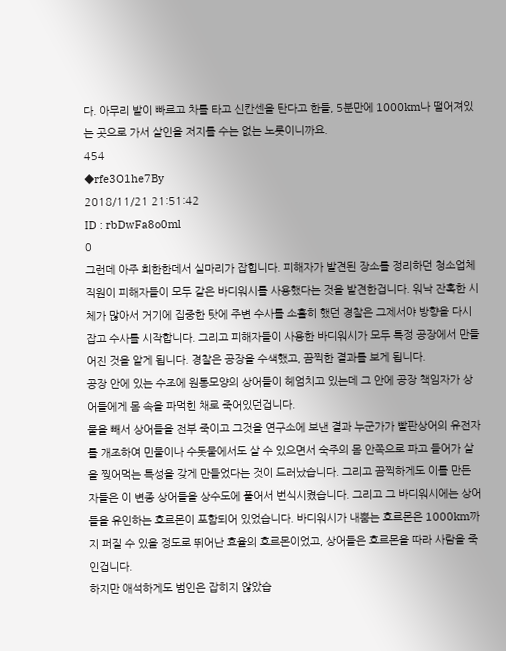다. 아무리 발이 빠르고 차를 타고 신칸센을 탄다고 한들, 5분만에 1000km나 떨어져있는 곳으로 가서 살인을 저지를 수는 없는 노릇이니까요.
454
◆rfe3O1he7By
2018/11/21 21:51:42
ID : rbDwFa8o0ml
0
그런데 아주 희한한데서 실마리가 잡힙니다. 피해자가 발견된 장소를 정리하던 청소업체 직원이 피해자들이 모두 같은 바디워시를 사용했다는 것을 발견한겁니다. 워낙 잔혹한 시체가 많아서 거기에 집중한 탓에 주변 수사를 소홀히 했던 경찰은 그제서야 방향을 다시 잡고 수사를 시작합니다. 그리고 피해자들이 사용한 바디워시가 모두 특정 공장에서 만들어진 것을 알게 됩니다. 경찰은 공장을 수색했고, 끔찍한 결과를 보게 됩니다.
공장 안에 있는 수조에 원통모양의 상어들이 헤엄치고 있는데 그 안에 공장 책임자가 상어들에게 몸 속을 파먹힌 채로 죽어있던겁니다.
물을 빼서 상어들을 전부 죽이고 그것을 연구소에 보낸 결과 누군가가 빨판상어의 유전자를 개조하여 민물이나 수돗물에서도 살 수 있으면서 숙주의 몸 안쪽으로 파고 들어가 살을 찢어먹는 특성을 갖게 만들었다는 것이 드러났습니다. 그리고 끔찍하게도 이를 만든 자들은 이 변종 상어들을 상수도에 풀어서 번식시켰습니다. 그리고 그 바디워시에는 상어들을 유인하는 호르몬이 포함되어 있었습니다. 바디워시가 내뿜는 호르몬은 1000km까지 퍼질 수 있을 정도로 뛰어난 효율의 호르몬이었고, 상어들은 호르몬을 따라 사람을 죽인겁니다.
하지만 애석하게도 범인은 잡히지 않았습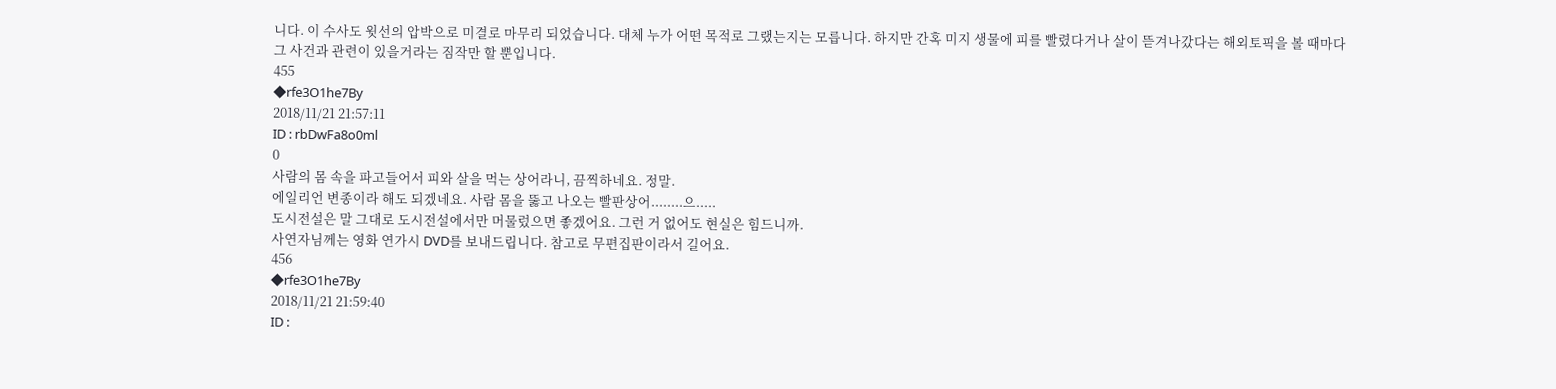니다. 이 수사도 윗선의 압박으로 미결로 마무리 되었습니다. 대체 누가 어떤 목적로 그랬는지는 모릅니다. 하지만 간혹 미지 생물에 피를 빨렸다거나 살이 뜯겨나갔다는 해외토픽을 볼 때마다 그 사건과 관련이 있을거라는 짐작만 할 뿐입니다.
455
◆rfe3O1he7By
2018/11/21 21:57:11
ID : rbDwFa8o0ml
0
사람의 몸 속을 파고들어서 피와 살을 먹는 상어라니, 끔찍하네요. 정말.
에일리언 변종이라 해도 되겠네요. 사람 몸을 뚫고 나오는 빨판상어........으.....
도시전설은 말 그대로 도시전설에서만 머물렀으면 좋겠어요. 그런 거 없어도 현실은 힘드니까.
사연자님께는 영화 연가시 DVD를 보내드립니다. 참고로 무편집판이라서 길어요.
456
◆rfe3O1he7By
2018/11/21 21:59:40
ID :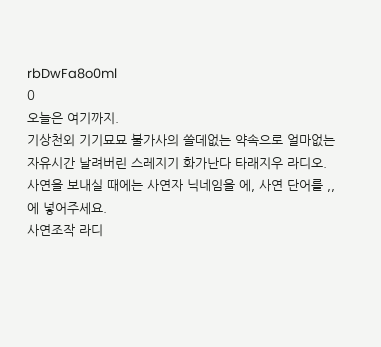rbDwFa8o0ml
0
오늘은 여기까지.
기상천외 기기묘묘 불가사의 쓸데없는 약속으로 얼마없는 자유시간 날려버린 스레지기 화가난다 타래지우 라디오.
사연을 보내실 때에는 사연자 닉네임을 에, 사연 단어를 ,,에 넣어주세요.
사연조작 라디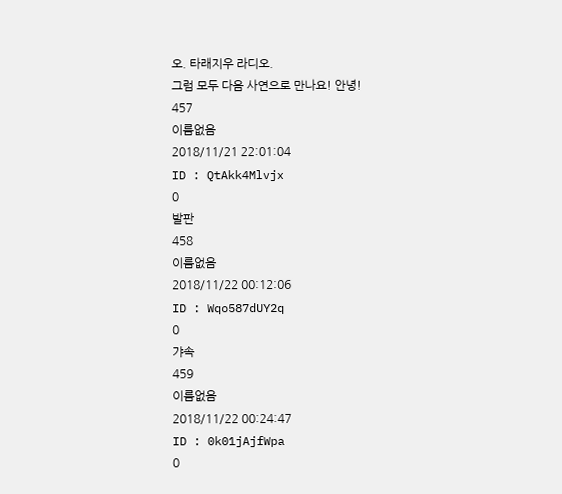오. 타래지우 라디오.
그럼 모두 다음 사연으로 만나요! 안녕!
457
이름없음
2018/11/21 22:01:04
ID : QtAkk4Mlvjx
0
발판
458
이름없음
2018/11/22 00:12:06
ID : Wqo587dUY2q
0
갸속
459
이름없음
2018/11/22 00:24:47
ID : 0k01jAjfWpa
0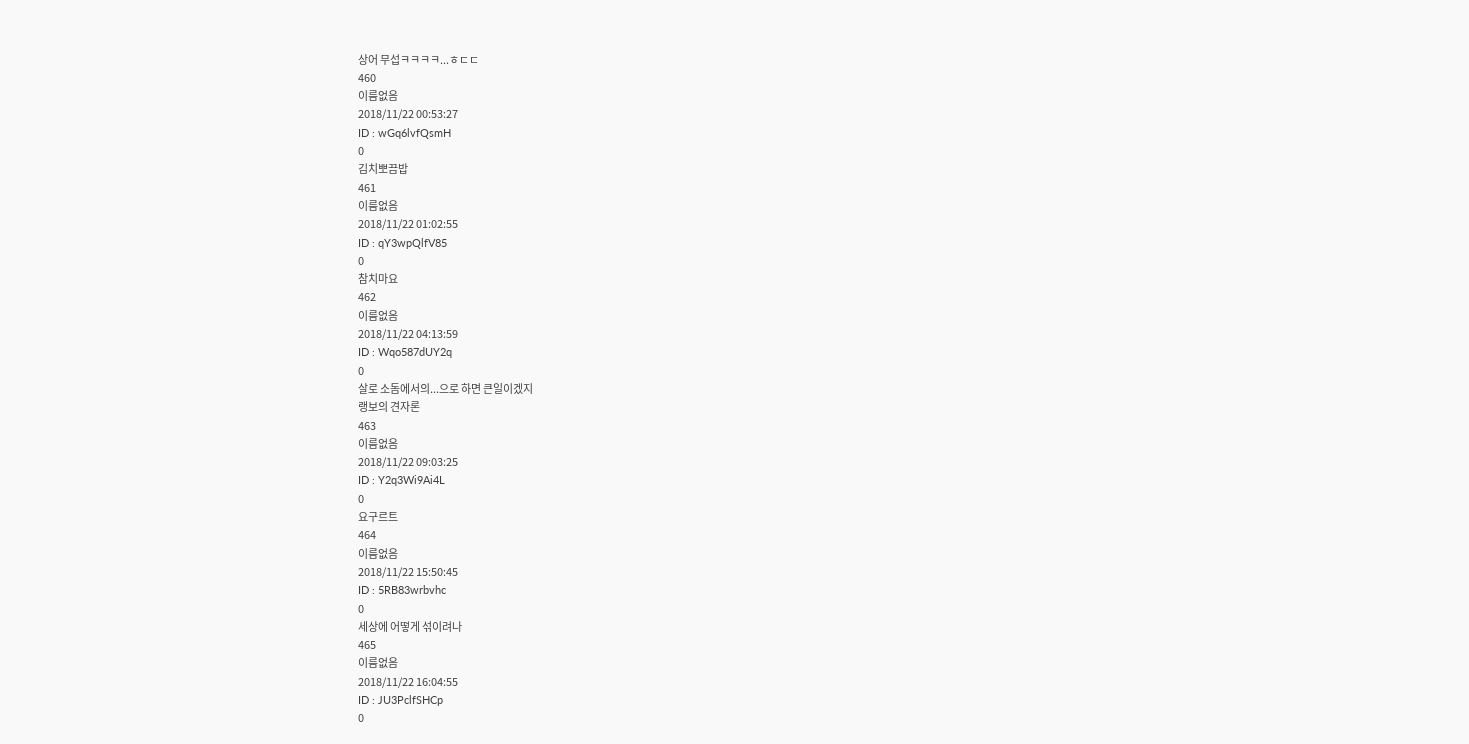상어 무섭ㅋㅋㅋㅋ...ㅎㄷㄷ
460
이름없음
2018/11/22 00:53:27
ID : wGq6lvfQsmH
0
김치뽀끔밥
461
이름없음
2018/11/22 01:02:55
ID : qY3wpQlfV85
0
참치마요
462
이름없음
2018/11/22 04:13:59
ID : Wqo587dUY2q
0
살로 소돔에서의...으로 하면 큰일이겠지
랭보의 견자론
463
이름없음
2018/11/22 09:03:25
ID : Y2q3Wi9Ai4L
0
요구르트
464
이름없음
2018/11/22 15:50:45
ID : 5RB83wrbvhc
0
세상에 어떻게 섞이려나
465
이름없음
2018/11/22 16:04:55
ID : JU3PclfSHCp
0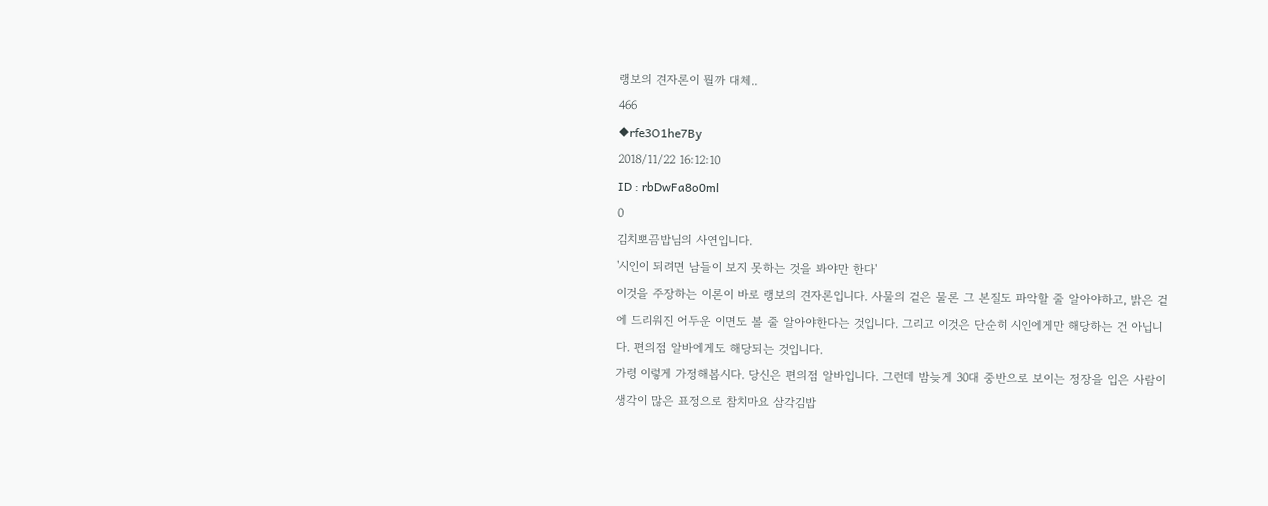랭보의 견자론이 뭘까 대체..
466
◆rfe3O1he7By
2018/11/22 16:12:10
ID : rbDwFa8o0ml
0
김치뽀끔밥님의 사연입니다.
'시인이 되려면 남들이 보지 못하는 것을 봐야만 한다'
이것을 주장하는 이론이 바로 랭보의 견자론입니다. 사물의 겉은 물론 그 본질도 파악할 줄 알아야하고, 밝은 겉에 드리워진 어두운 이면도 볼 줄 알아야한다는 것입니다. 그리고 이것은 단순히 시인에게만 해당하는 건 아닙니다. 편의점 알바에게도 해당되는 것입니다.
가령 이렇게 가정해봅시다. 당신은 편의점 알바입니다. 그런데 밤늦게 30대 중반으로 보이는 정장을 입은 사람이 생각이 많은 표정으로 참치마요 삼각김밥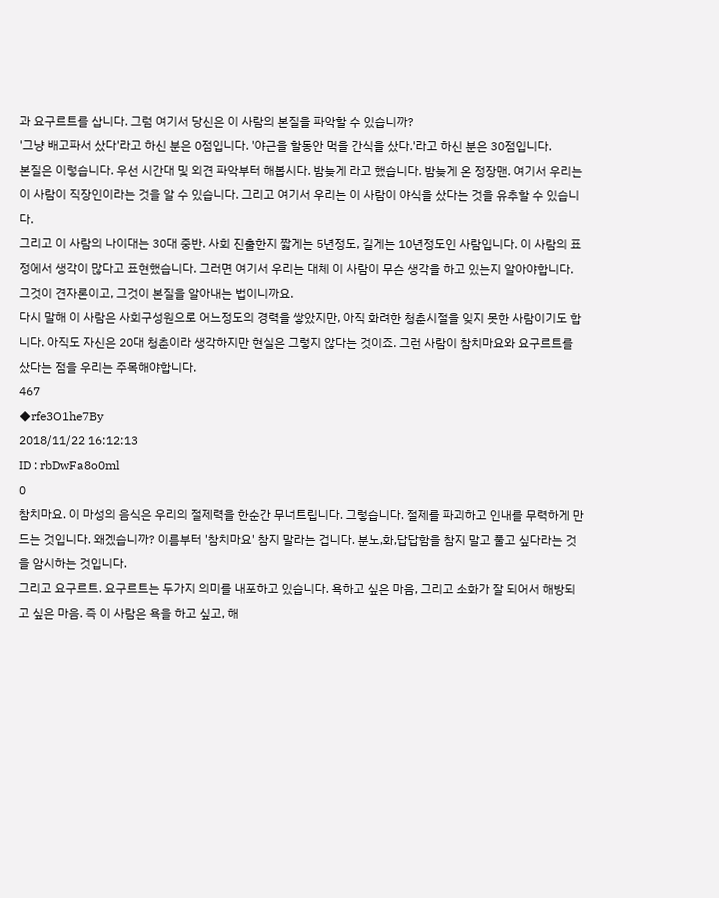과 요구르트를 삽니다. 그럼 여기서 당신은 이 사람의 본질을 파악할 수 있습니까?
'그냥 배고파서 샀다'라고 하신 분은 0점입니다. '야근을 할동안 먹을 간식을 샀다.'라고 하신 분은 30점입니다.
본질은 이렇습니다. 우선 시간대 및 외견 파악부터 해봅시다. 밤늦게 라고 했습니다. 밤늦게 온 정장맨. 여기서 우리는 이 사람이 직장인이라는 것을 알 수 있습니다. 그리고 여기서 우리는 이 사람이 야식을 샀다는 것을 유추할 수 있습니다.
그리고 이 사람의 나이대는 30대 중반. 사회 진출한지 짧게는 5년정도, 길게는 10년정도인 사람입니다. 이 사람의 표정에서 생각이 많다고 표현했습니다. 그러면 여기서 우리는 대체 이 사람이 무슨 생각을 하고 있는지 알아야합니다. 그것이 견자론이고, 그것이 본질을 알아내는 법이니까요.
다시 말해 이 사람은 사회구성원으로 어느정도의 경력을 쌓았지만, 아직 화려한 청춘시절을 잊지 못한 사람이기도 합니다. 아직도 자신은 20대 청춘이라 생각하지만 현실은 그렇지 않다는 것이죠. 그런 사람이 참치마요와 요구르트를 샀다는 점을 우리는 주목해야합니다.
467
◆rfe3O1he7By
2018/11/22 16:12:13
ID : rbDwFa8o0ml
0
참치마요. 이 마성의 음식은 우리의 절제력을 한순간 무너트립니다. 그렇습니다. 절제를 파괴하고 인내를 무력하게 만드는 것입니다. 왜겠습니까? 이름부터 '참치마요' 참지 말라는 겁니다. 분노,화,답답함을 참지 말고 풀고 싶다라는 것을 암시하는 것입니다.
그리고 요구르트. 요구르트는 두가지 의미를 내포하고 있습니다. 욕하고 싶은 마음, 그리고 소화가 잘 되어서 해방되고 싶은 마음. 즉 이 사람은 욕을 하고 싶고, 해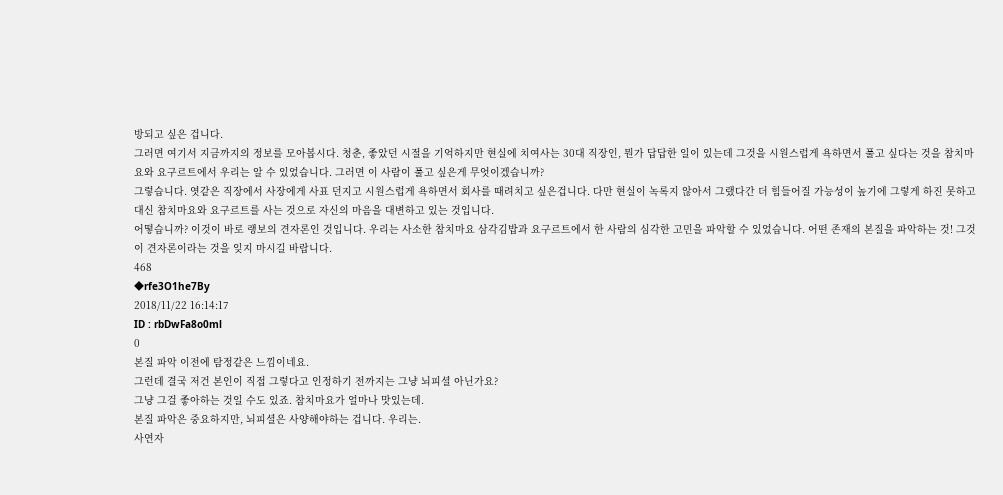방되고 싶은 겁니다.
그러면 여기서 지금까지의 정보를 모아봅시다. 청춘, 좋았던 시절을 기억하지만 현실에 치여사는 30대 직장인, 뭔가 답답한 일이 있는데 그것을 시원스럽게 욕하면서 풀고 싶다는 것을 참치마요와 요구르트에서 우리는 알 수 있었습니다. 그러면 이 사람이 풀고 싶은게 무엇이겠습니까?
그렇습니다. 엿같은 직장에서 사장에게 사표 던지고 시원스럽게 욕하면서 회사를 때려치고 싶은겁니다. 다만 현실이 녹록지 않아서 그랬다간 더 힘들어질 가능성이 높기에 그렇게 하진 못하고 대신 참치마요와 요구르트를 사는 것으로 자신의 마음을 대변하고 있는 것입니다.
어떻습니까? 이것이 바로 랭보의 견자론인 것입니다. 우리는 사소한 참치마요 삼각김밥과 요구르트에서 한 사람의 심각한 고민을 파악할 수 있었습니다. 어떤 존재의 본질을 파악하는 것! 그것이 견자론이라는 것을 잊지 마시길 바랍니다.
468
◆rfe3O1he7By
2018/11/22 16:14:17
ID : rbDwFa8o0ml
0
본질 파악 이전에 탐정같은 느낌이네요.
그런데 결국 저건 본인이 직접 그렇다고 인정하기 전까지는 그냥 뇌피셜 아닌가요?
그냥 그걸 좋아하는 것일 수도 있죠. 참치마요가 얼마나 맛있는데.
본질 파악은 중요하지만, 뇌피셜은 사양해야하는 겁니다. 우리는.
사연자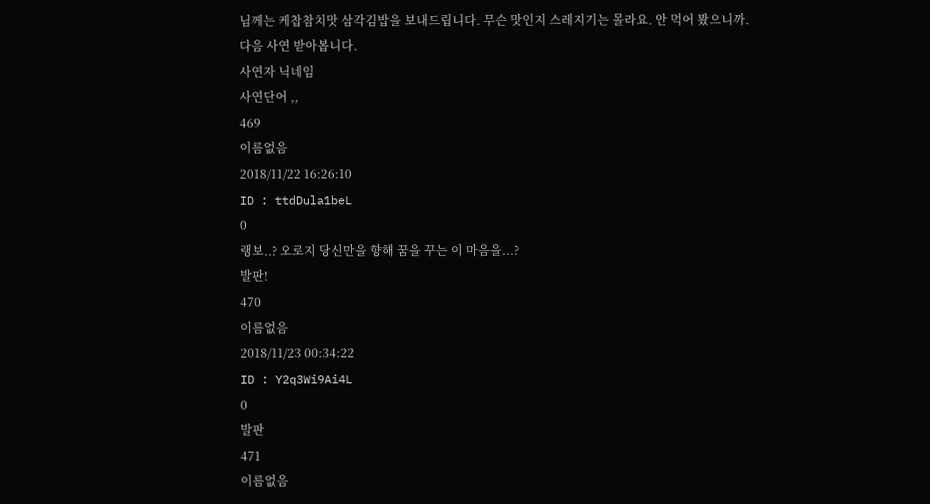님께는 케찹참치맛 삼각김밥을 보내드립니다. 무슨 맛인지 스레지기는 몰라요. 안 먹어 봤으니까.
다음 사연 받아봅니다.
사연자 닉네임
사연단어 ,,
469
이름없음
2018/11/22 16:26:10
ID : ttdDula1beL
0
랭보..? 오로지 당신만을 향해 꿈을 꾸는 이 마음을...?
발판!
470
이름없음
2018/11/23 00:34:22
ID : Y2q3Wi9Ai4L
0
발판
471
이름없음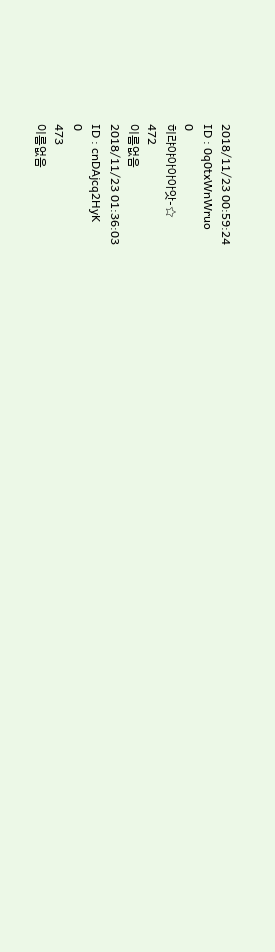2018/11/23 00:59:24
ID : 0q0txWnWruo
0
히랴야아아아앗-☆
472
이름없음
2018/11/23 01:36:03
ID : cnDAjcq2HyK
0
473
이름없음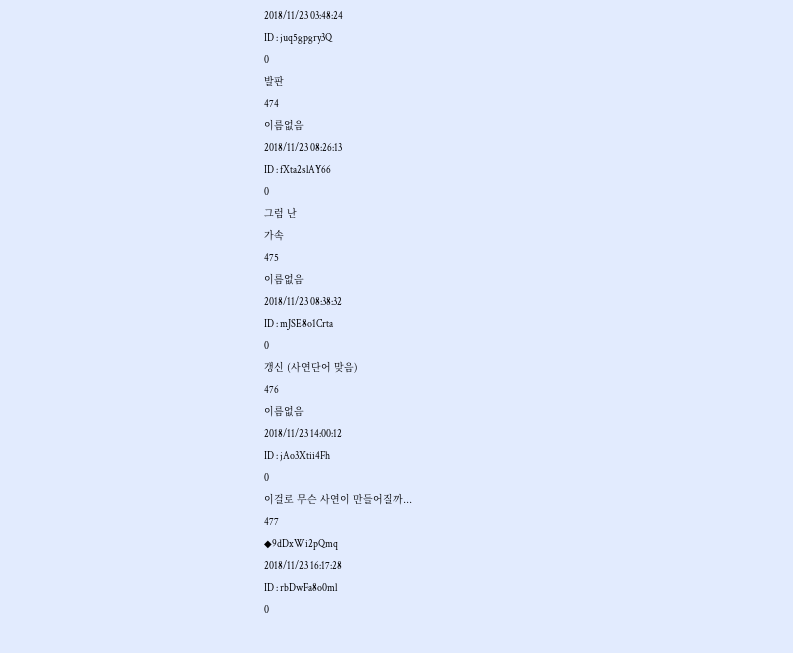2018/11/23 03:48:24
ID : juq5gpgry3Q
0
발판
474
이름없음
2018/11/23 08:26:13
ID : fXta2slAY66
0
그럼 난
가속
475
이름없음
2018/11/23 08:38:32
ID : mJSE8o1Crta
0
갱신 (사연단어 맞음)
476
이름없음
2018/11/23 14:00:12
ID : jAo3Xtii4Fh
0
이걸로 무슨 사연이 만들어질까...
477
◆9dDxWi2pQmq
2018/11/23 16:17:28
ID : rbDwFa8o0ml
0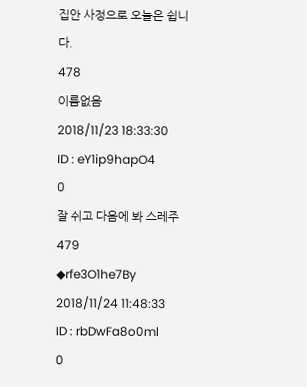집안 사정으로 오늘은 쉽니다.
478
이름없음
2018/11/23 18:33:30
ID : eY1ip9hapO4
0
잘 쉬고 다음에 봐 스레주
479
◆rfe3O1he7By
2018/11/24 11:48:33
ID : rbDwFa8o0ml
0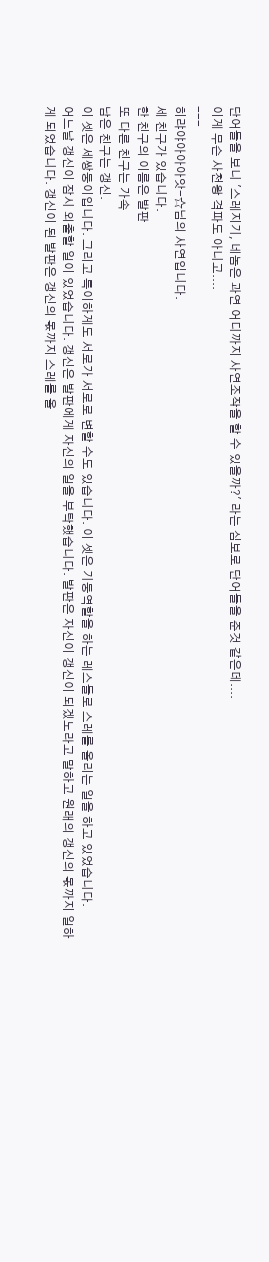단어들을 보니 '스레지기, 네놈은 과연 어디까지 사연조작을 할 수 있을까?' 라는 심보로 단어들을 준것 같은데....
이게 무슨 사천왕 격파도 아니고....
---
히랴야아아아앗-☆님의 사연입니다.
세 친구가 있습니다.
한 친구의 이름은 발판
또 다른 친구는 가속
남은 친구는 갱신.
이 셋은 세쌍둥이입니다. 그리고 특이하게도 서로가 서로로 변할 수도 있습니다. 이 셋은 기둥역할을 하는 레스들로 스레를 올리는 일을 하고 있었습니다.
어느날 갱신이 잠시 외출할 일이 있었습니다. 갱신은 발판에게 자신의 일을 부탁했습니다. 발판은 자신이 갱신이 되겠노라고 말하고 원래의 갱신의 몫까지 일하게 되었습니다. 갱신이 된 발판은 갱신의 몫까지 스레를 올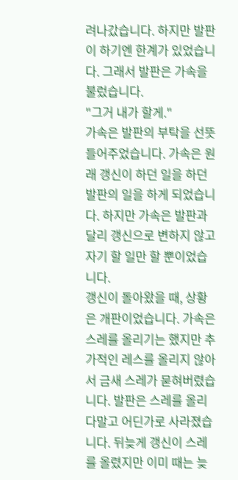려나갔습니다. 하지만 발판이 하기엔 한계가 있었습니다. 그래서 발판은 가속을 불렀습니다.
"그거 내가 할게."
가속은 발판의 부탁을 선뜻 들어주었습니다. 가속은 원래 갱신이 하던 일을 하던 발판의 일을 하게 되었습니다. 하지만 가속은 발판과 달리 갱신으로 변하지 않고 자기 할 일만 할 뿐이었습니다.
갱신이 돌아왔을 때, 상황은 개판이었습니다. 가속은 스레를 올리기는 했지만 추가적인 레스를 올리지 않아서 금새 스레가 묻혀버렸습니다. 발판은 스레를 올리다말고 어딘가로 사라졌습니다. 뒤늦게 갱신이 스레를 올렸지만 이미 때는 늦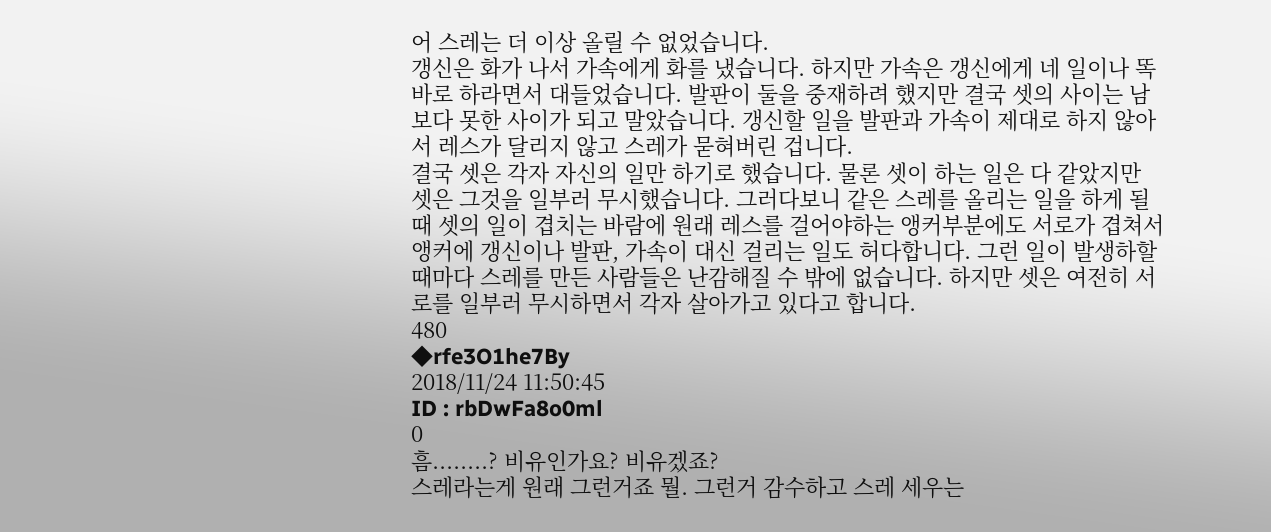어 스레는 더 이상 올릴 수 없었습니다.
갱신은 화가 나서 가속에게 화를 냈습니다. 하지만 가속은 갱신에게 네 일이나 똑바로 하라면서 대들었습니다. 발판이 둘을 중재하려 했지만 결국 셋의 사이는 남보다 못한 사이가 되고 말았습니다. 갱신할 일을 발판과 가속이 제대로 하지 않아서 레스가 달리지 않고 스레가 묻혀버린 겁니다.
결국 셋은 각자 자신의 일만 하기로 했습니다. 물론 셋이 하는 일은 다 같았지만 셋은 그것을 일부러 무시했습니다. 그러다보니 같은 스레를 올리는 일을 하게 될 때 셋의 일이 겹치는 바람에 원래 레스를 걸어야하는 앵커부분에도 서로가 겹쳐서 앵커에 갱신이나 발판, 가속이 대신 걸리는 일도 허다합니다. 그런 일이 발생하할 때마다 스레를 만든 사람들은 난감해질 수 밖에 없습니다. 하지만 셋은 여전히 서로를 일부러 무시하면서 각자 살아가고 있다고 합니다.
480
◆rfe3O1he7By
2018/11/24 11:50:45
ID : rbDwFa8o0ml
0
흠........? 비유인가요? 비유겠죠?
스레라는게 원래 그런거죠 뭘. 그런거 감수하고 스레 세우는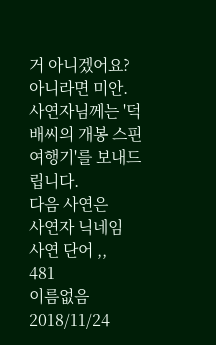거 아니겠어요? 아니라면 미안.
사연자님께는 '덕배씨의 개봉 스핀 여행기'를 보내드립니다.
다음 사연은
사연자 닉네임
사연 단어 ,,
481
이름없음
2018/11/24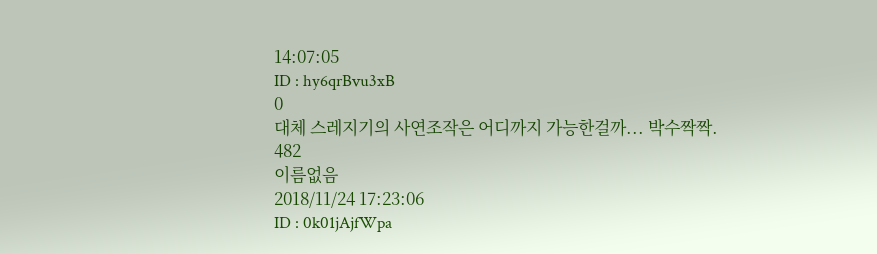14:07:05
ID : hy6qrBvu3xB
0
대체 스레지기의 사연조작은 어디까지 가능한걸까... 박수짝짝.
482
이름없음
2018/11/24 17:23:06
ID : 0k01jAjfWpa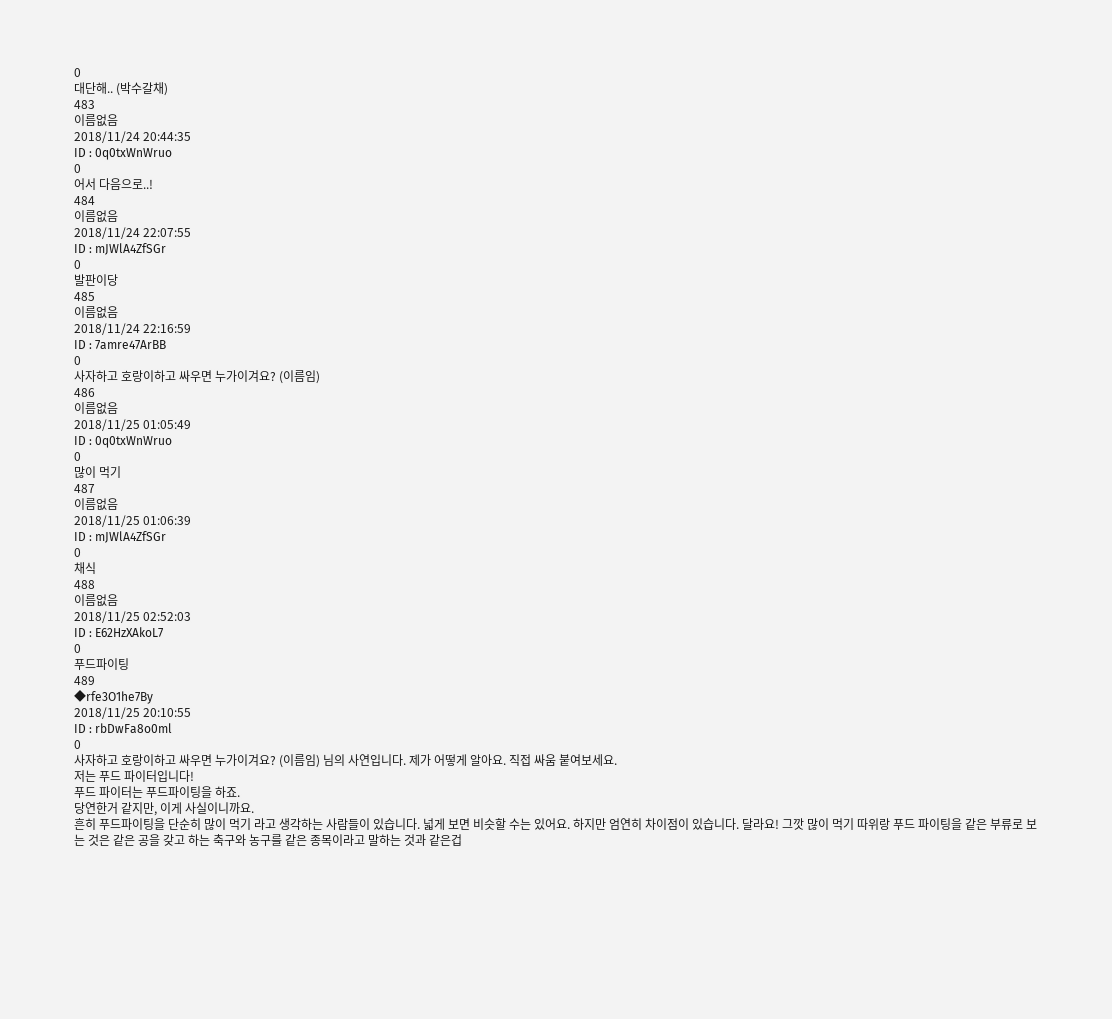0
대단해.. (박수갈채)
483
이름없음
2018/11/24 20:44:35
ID : 0q0txWnWruo
0
어서 다음으로..!
484
이름없음
2018/11/24 22:07:55
ID : mJWlA4ZfSGr
0
발판이당
485
이름없음
2018/11/24 22:16:59
ID : 7amre47ArBB
0
사자하고 호랑이하고 싸우면 누가이겨요? (이름임)
486
이름없음
2018/11/25 01:05:49
ID : 0q0txWnWruo
0
많이 먹기
487
이름없음
2018/11/25 01:06:39
ID : mJWlA4ZfSGr
0
채식
488
이름없음
2018/11/25 02:52:03
ID : E62HzXAkoL7
0
푸드파이팅
489
◆rfe3O1he7By
2018/11/25 20:10:55
ID : rbDwFa8o0ml
0
사자하고 호랑이하고 싸우면 누가이겨요? (이름임) 님의 사연입니다. 제가 어떻게 알아요. 직접 싸움 붙여보세요.
저는 푸드 파이터입니다!
푸드 파이터는 푸드파이팅을 하죠.
당연한거 같지만, 이게 사실이니까요.
흔히 푸드파이팅을 단순히 많이 먹기 라고 생각하는 사람들이 있습니다. 넓게 보면 비슷할 수는 있어요. 하지만 엄연히 차이점이 있습니다. 달라요! 그깟 많이 먹기 따위랑 푸드 파이팅을 같은 부류로 보는 것은 같은 공을 갖고 하는 축구와 농구를 같은 종목이라고 말하는 것과 같은겁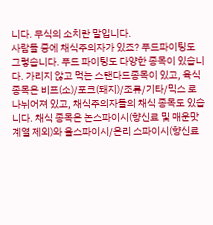니다. 무식의 소치란 말입니다.
사람들 중에 채식주의자가 있죠? 푸드파이팅도 그렇습니다. 푸드 파이팅도 다양한 종목이 있습니다. 가리지 않고 먹는 스탠다드종목이 있고, 육식 종목은 비프(소)/포크(돼지)/조류/기타/믹스 로 나뉘어져 있고, 채식주의자들의 채식 종목도 있습니다. 채식 종목은 논스파이시(향신료 및 매운맛계열 제외)와 올스파이시/온리 스파이시(향신료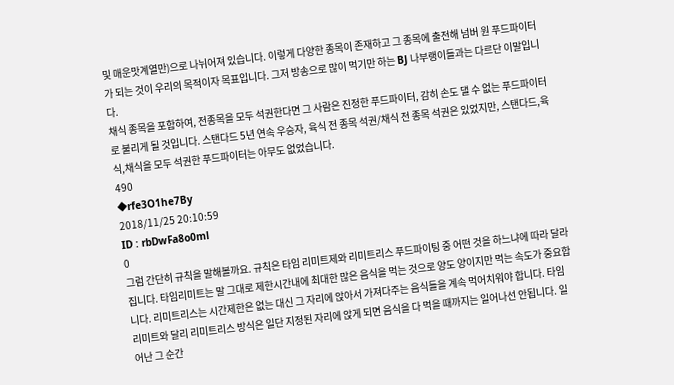및 매운맛계열만)으로 나뉘어져 있습니다. 이렇게 다양한 종목이 존재하고 그 종목에 출전해 넘버 원 푸드파이터가 되는 것이 우리의 목적이자 목표입니다. 그저 방송으로 많이 먹기만 하는 BJ 나부랭이들과는 다르단 이말입니다.
채식 종목을 포함하여, 전종목을 모두 석권한다면 그 사람은 진정한 푸드파이터, 감히 손도 댈 수 없는 푸드파이터로 불리게 될 것입니다. 스탠다드 5년 연속 우승자, 육식 전 종목 석권/채식 전 종목 석권은 있었지만, 스탠다드,육식,채식을 모두 석권한 푸드파이터는 아무도 없었습니다.
490
◆rfe3O1he7By
2018/11/25 20:10:59
ID : rbDwFa8o0ml
0
그럼 간단히 규칙을 말해볼까요. 규칙은 타임 리미트제와 리미트리스 푸드파이팅 중 어떤 것을 하느냐에 따라 달라집니다. 타임리미트는 말 그대로 제한시간내에 최대한 많은 음식을 먹는 것으로 양도 양이지만 먹는 속도가 중요합니다. 리미트리스는 시간제한은 없는 대신 그 자리에 앉아서 가져다주는 음식들을 계속 먹어치워야 합니다. 타임리미트와 달리 리미트리스 방식은 일단 지정된 자리에 앉게 되면 음식을 다 먹을 때까지는 일어나선 안됩니다. 일어난 그 순간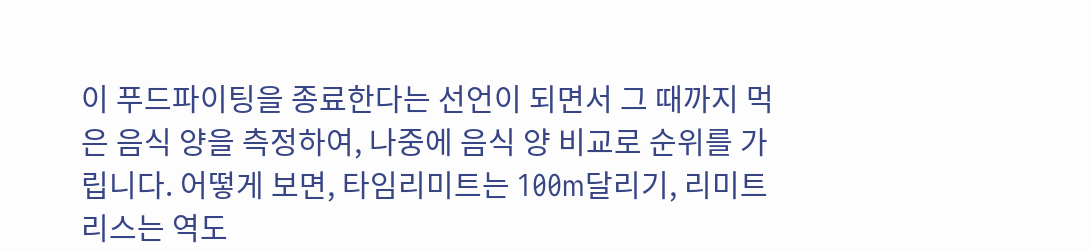이 푸드파이팅을 종료한다는 선언이 되면서 그 때까지 먹은 음식 양을 측정하여, 나중에 음식 양 비교로 순위를 가립니다. 어떻게 보면, 타임리미트는 100m달리기, 리미트리스는 역도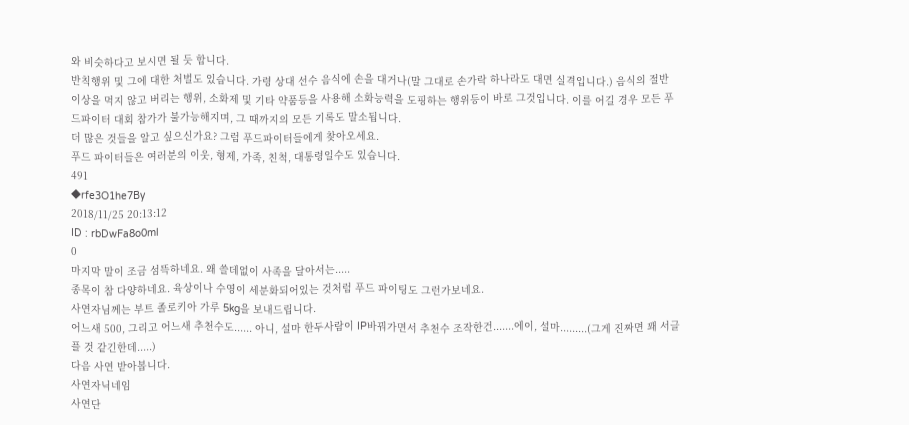와 비슷하다고 보시면 될 듯 합니다.
반칙행위 및 그에 대한 처벌도 있습니다. 가령 상대 선수 음식에 손을 대거나(말 그대로 손가락 하나라도 대면 실격입니다.) 음식의 절반 이상을 먹지 않고 버리는 행위, 소화제 및 기타 약품등을 사용해 소화능력을 도핑하는 행위등이 바로 그것입니다. 이를 어길 경우 모든 푸드파이터 대회 참가가 불가능해지며, 그 때까지의 모든 기록도 말소됩니다.
더 많은 것들을 알고 싶으신가요? 그럼 푸드파이터들에게 찾아오세요.
푸드 파이터들은 여러분의 이웃, 형제, 가족, 친척, 대통령일수도 있습니다.
491
◆rfe3O1he7By
2018/11/25 20:13:12
ID : rbDwFa8o0ml
0
마지막 말이 조금 섬뜩하네요. 왜 쓸데없이 사족을 달아서는.....
종목이 참 다양하네요. 육상이나 수영이 세분화되어있는 것처럼 푸드 파이팅도 그런가보네요.
사연자님께는 부트 졸로키아 가루 5kg을 보내드립니다.
어느새 500, 그리고 어느새 추천수도...... 아니, 설마 한두사람이 IP바꿔가면서 추천수 조작한건.......에이, 설마.........(그게 진짜면 꽤 서글플 것 같긴한데.....)
다음 사연 받아봅니다.
사연자닉네임
사연단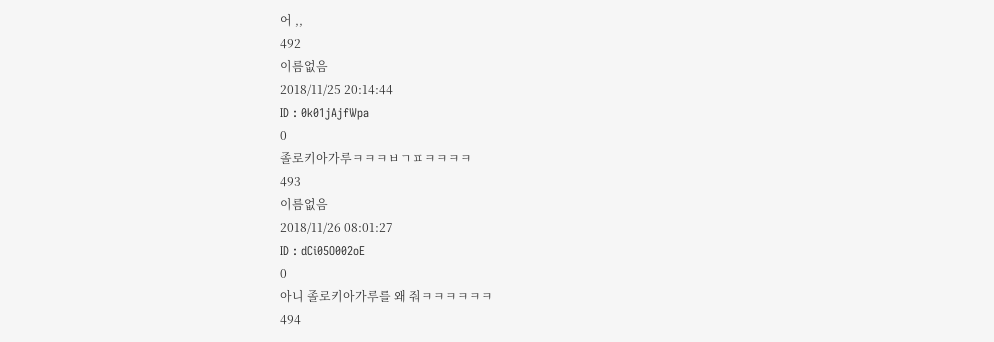어 ,,
492
이름없음
2018/11/25 20:14:44
ID : 0k01jAjfWpa
0
졸로키아가루ㅋㅋㅋㅂㄱㅍㅋㅋㅋㅋ
493
이름없음
2018/11/26 08:01:27
ID : dCi05O002oE
0
아니 졸로키아가루를 왜 줘ㅋㅋㅋㅋㅋㅋ
494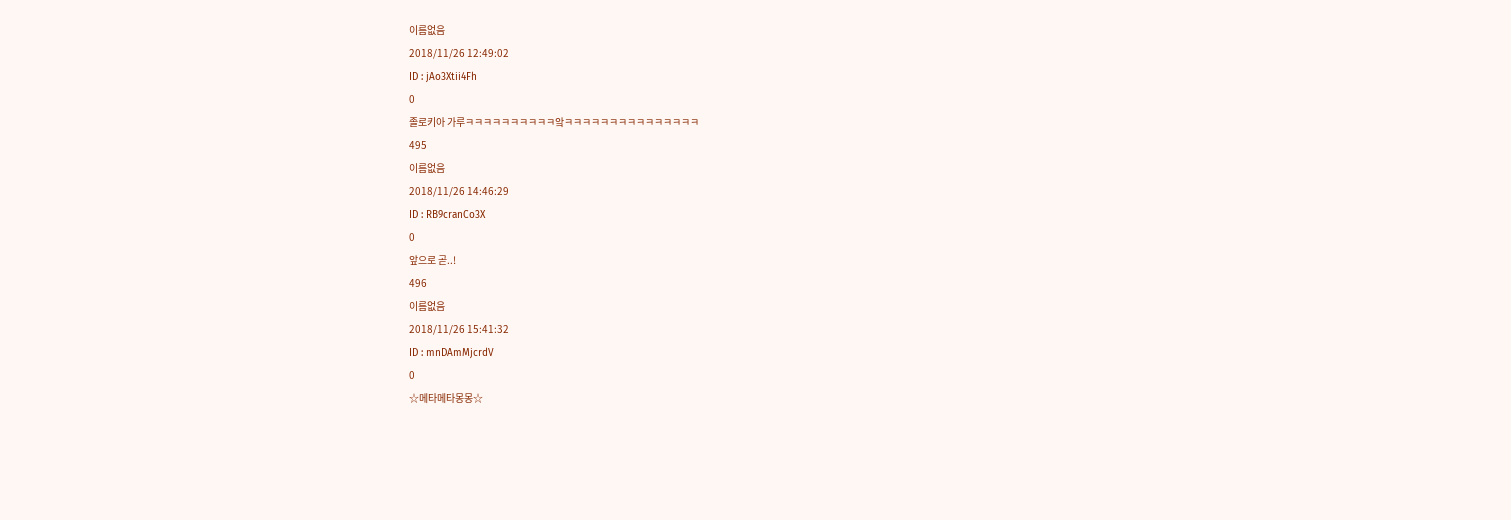이름없음
2018/11/26 12:49:02
ID : jAo3Xtii4Fh
0
졸로키아 가루ㅋㅋㅋㅋㅋㅋㅋㅋㅋㅋ앜ㅋㅋㅋㅋㅋㅋㅋㅋㅋㅋㅋㅋㅋㅋㅋ
495
이름없음
2018/11/26 14:46:29
ID : RB9cranCo3X
0
앞으로 곧..!
496
이름없음
2018/11/26 15:41:32
ID : mnDAmMjcrdV
0
☆메타메타몽몽☆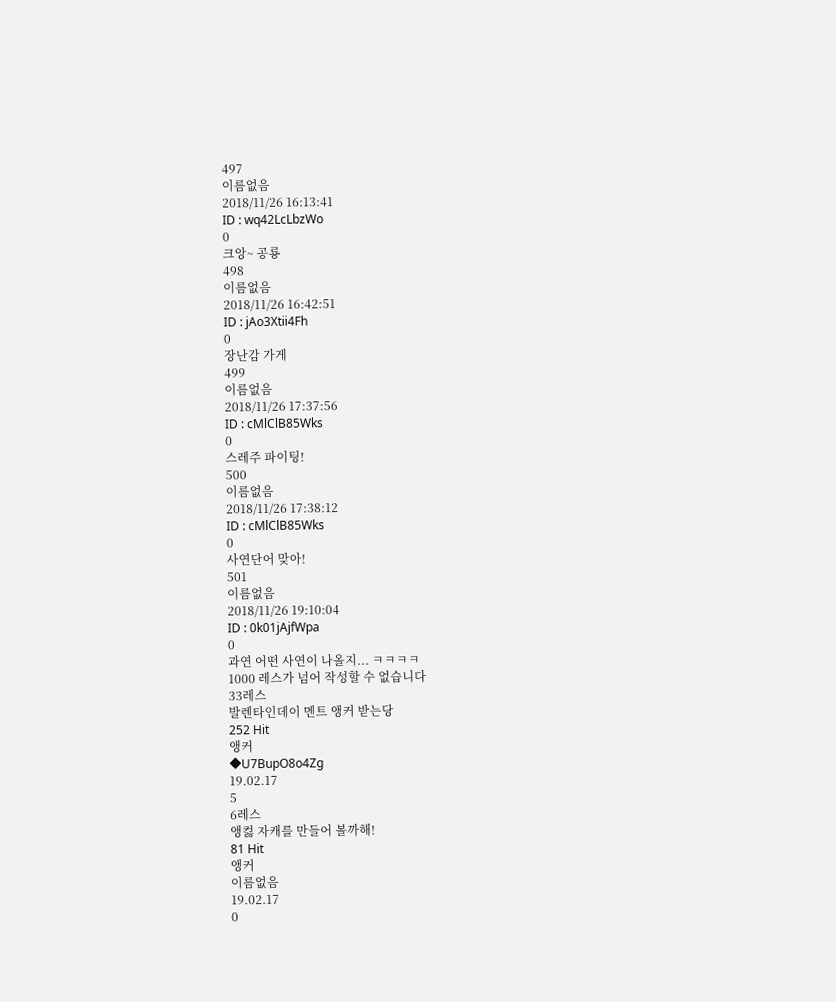497
이름없음
2018/11/26 16:13:41
ID : wq42LcLbzWo
0
크앙~ 공룡
498
이름없음
2018/11/26 16:42:51
ID : jAo3Xtii4Fh
0
장난감 가게
499
이름없음
2018/11/26 17:37:56
ID : cMlClB85Wks
0
스레주 파이팅!
500
이름없음
2018/11/26 17:38:12
ID : cMlClB85Wks
0
사연단어 맞아!
501
이름없음
2018/11/26 19:10:04
ID : 0k01jAjfWpa
0
과연 어떤 사연이 나올지... ㅋㅋㅋㅋ
1000 레스가 넘어 작성할 수 없습니다
33레스
발렌타인데이 멘트 앵커 받는당
252 Hit
앵커
◆U7BupO8o4Zg
19.02.17
5
6레스
앵컳 자캐를 만들어 볼까해!
81 Hit
앵커
이름없음
19.02.17
0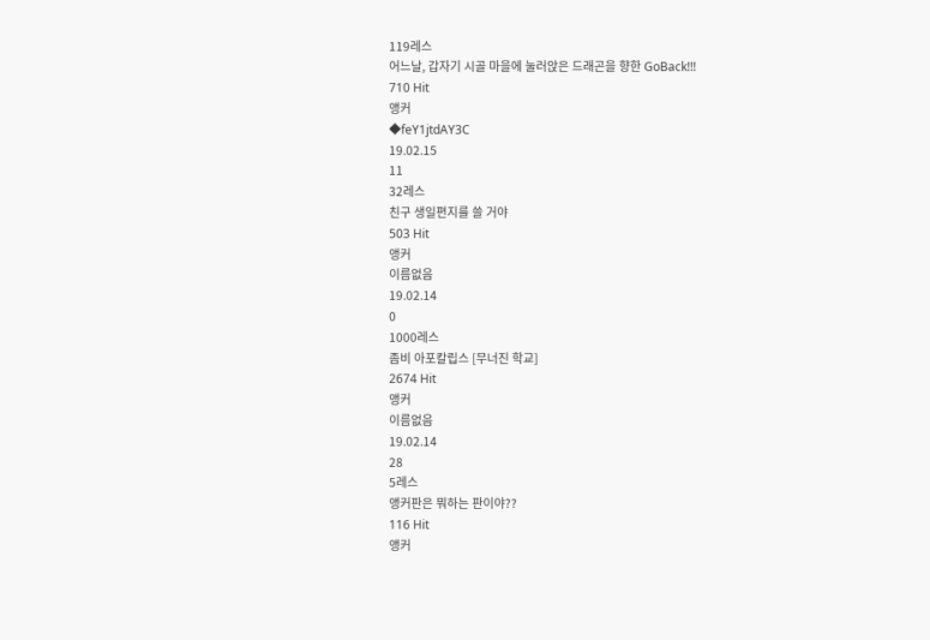119레스
어느날, 갑자기 시골 마을에 눌러앉은 드래곤을 향한 GoBack!!!
710 Hit
앵커
◆feY1jtdAY3C
19.02.15
11
32레스
친구 생일편지를 쓸 거야
503 Hit
앵커
이름없음
19.02.14
0
1000레스
좀비 아포칼립스 [무너진 학교]
2674 Hit
앵커
이름없음
19.02.14
28
5레스
앵커판은 뭐하는 판이야??
116 Hit
앵커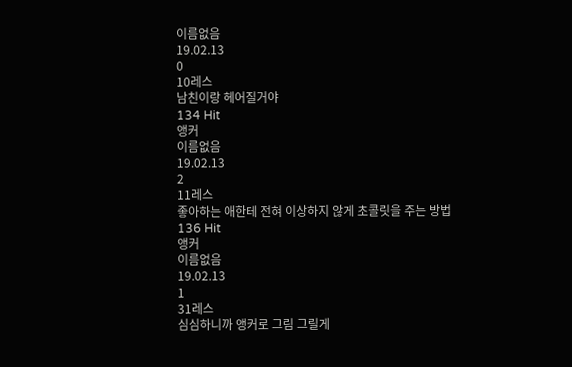이름없음
19.02.13
0
10레스
남친이랑 헤어질거야
134 Hit
앵커
이름없음
19.02.13
2
11레스
좋아하는 애한테 전혀 이상하지 않게 초콜릿을 주는 방법
136 Hit
앵커
이름없음
19.02.13
1
31레스
심심하니까 앵커로 그림 그릴게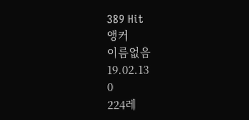389 Hit
앵커
이름없음
19.02.13
0
224레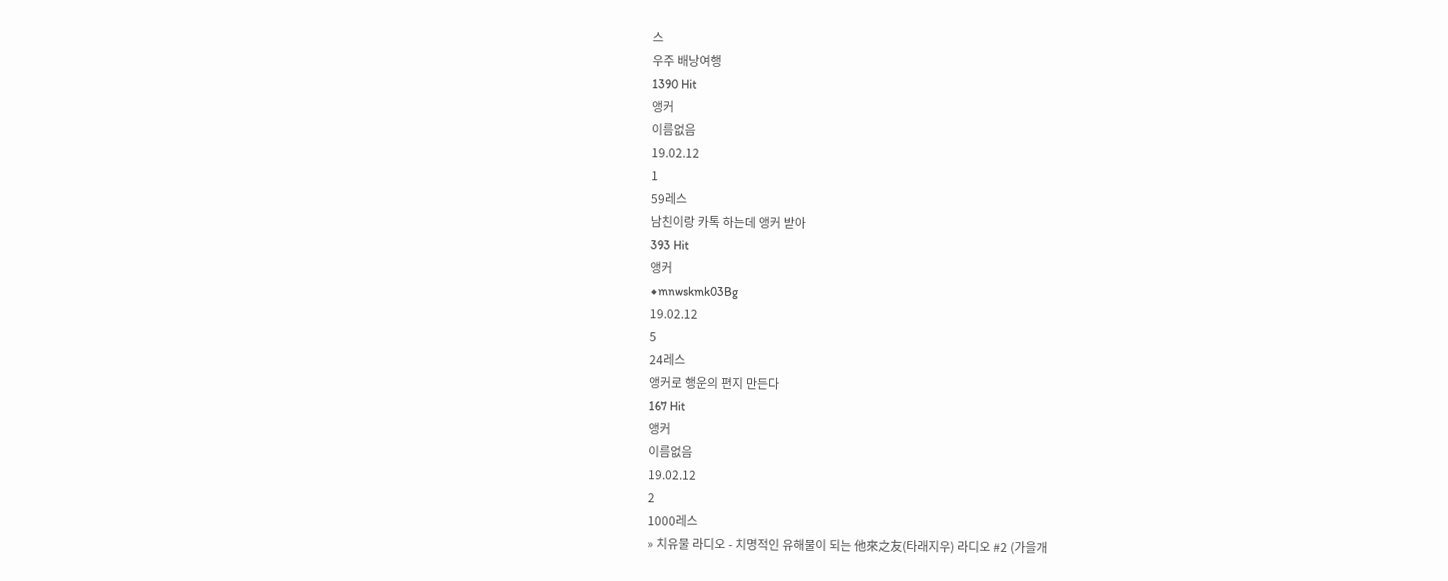스
우주 배낭여행
1390 Hit
앵커
이름없음
19.02.12
1
59레스
남친이랑 카톡 하는데 앵커 받아
393 Hit
앵커
◆mnwskmk03Bg
19.02.12
5
24레스
앵커로 행운의 편지 만든다
167 Hit
앵커
이름없음
19.02.12
2
1000레스
» 치유물 라디오 - 치명적인 유해물이 되는 他來之友(타래지우) 라디오 #2 (가을개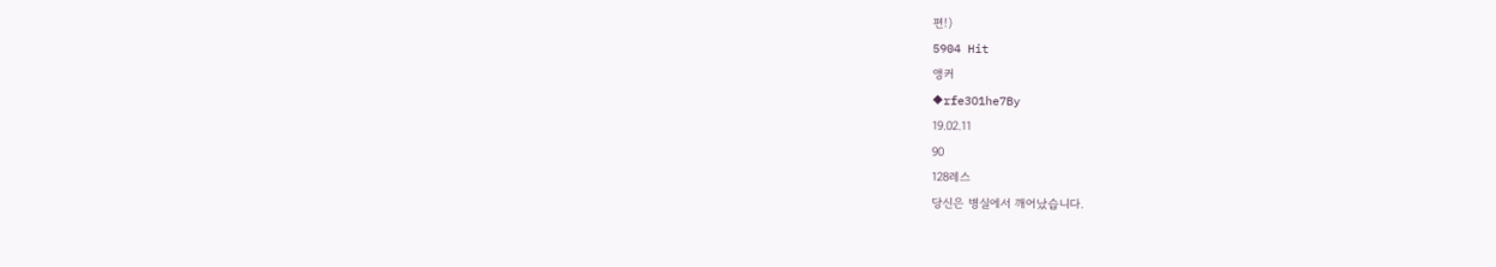편!)
5904 Hit
앵커
◆rfe3O1he7By
19.02.11
90
128레스
당신은 병실에서 깨어났습니다.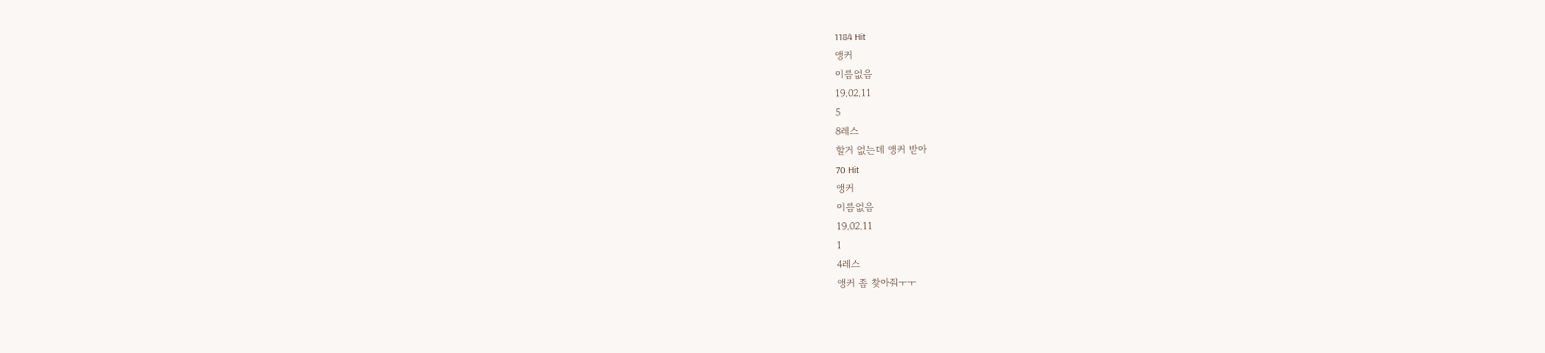1184 Hit
앵커
이름없음
19.02.11
5
8레스
할거 없는데 앵커 받아
70 Hit
앵커
이름없음
19.02.11
1
4레스
앵커 좀 찾아줘ㅜㅜ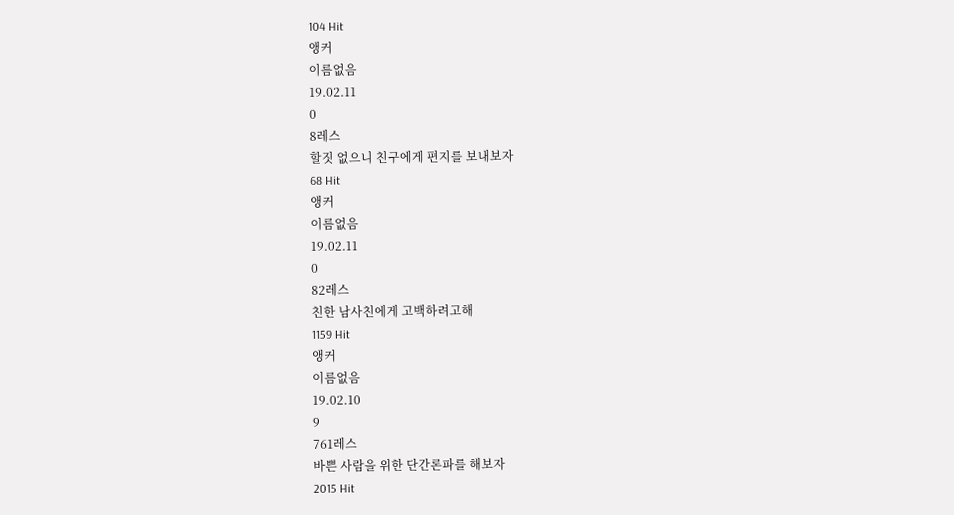104 Hit
앵커
이름없음
19.02.11
0
8레스
할짓 없으니 친구에게 편지를 보내보자
68 Hit
앵커
이름없음
19.02.11
0
82레스
친한 남사친에게 고백하려고해
1159 Hit
앵커
이름없음
19.02.10
9
761레스
바쁜 사람을 위한 단간론파를 해보자
2015 Hit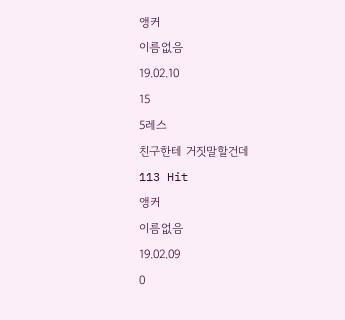앵커
이름없음
19.02.10
15
5레스
친구한테 거짓말할건데
113 Hit
앵커
이름없음
19.02.09
0